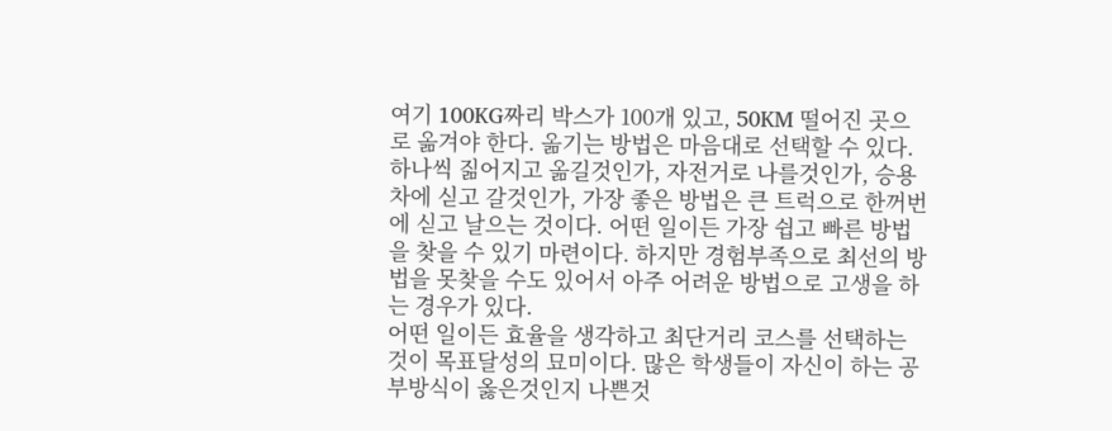여기 100KG짜리 박스가 100개 있고, 50KM 떨어진 곳으로 옮겨야 한다. 옮기는 방법은 마음대로 선택할 수 있다. 하나씩 짊어지고 옮길것인가, 자전거로 나를것인가, 승용차에 싣고 갈것인가, 가장 좋은 방법은 큰 트럭으로 한꺼번에 싣고 날으는 것이다. 어떤 일이든 가장 쉽고 빠른 방법을 찾을 수 있기 마련이다. 하지만 경험부족으로 최선의 방법을 못찾을 수도 있어서 아주 어려운 방법으로 고생을 하는 경우가 있다.
어떤 일이든 효율을 생각하고 최단거리 코스를 선택하는 것이 목표달성의 묘미이다. 많은 학생들이 자신이 하는 공부방식이 옳은것인지 나쁜것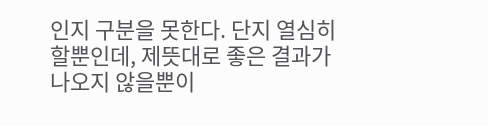인지 구분을 못한다. 단지 열심히 할뿐인데, 제뜻대로 좋은 결과가 나오지 않을뿐이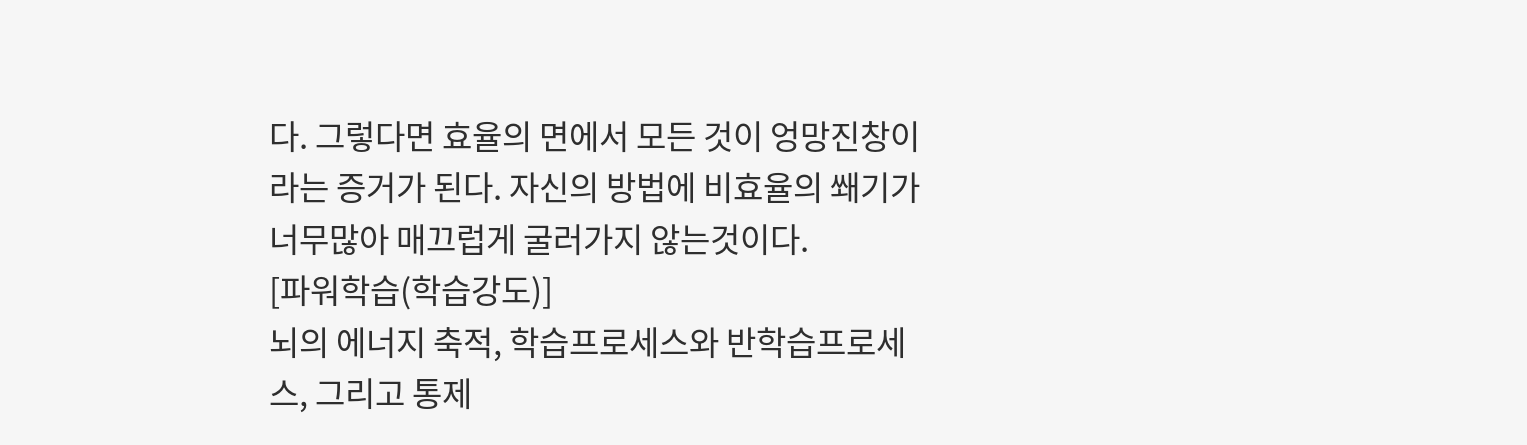다. 그렇다면 효율의 면에서 모든 것이 엉망진창이라는 증거가 된다. 자신의 방법에 비효율의 쐐기가 너무많아 매끄럽게 굴러가지 않는것이다.
[파워학습(학습강도)]
뇌의 에너지 축적, 학습프로세스와 반학습프로세스, 그리고 통제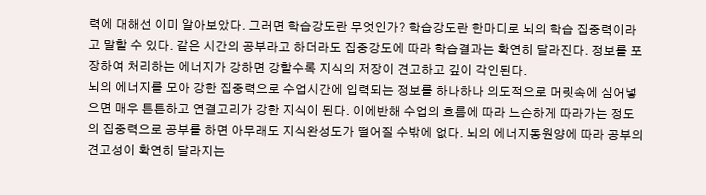력에 대해선 이미 알아보았다. 그러면 학습강도란 무엇인가? 학습강도란 한마디로 뇌의 학습 집중력이라고 말할 수 있다. 같은 시간의 공부라고 하더라도 집중강도에 따라 학습결과는 확연히 달라진다. 정보를 포장하여 처리하는 에너지가 강하면 강할수록 지식의 저장이 견고하고 깊이 각인된다.
뇌의 에너지를 모아 강한 집중력으로 수업시간에 입력되는 정보를 하나하나 의도적으로 머릿속에 심어넣으면 매우 튼튼하고 연결고리가 강한 지식이 된다. 이에반해 수업의 흐름에 따라 느슨하게 따라가는 정도의 집중력으로 공부를 하면 아무래도 지식완성도가 떨어질 수밖에 없다. 뇌의 에너지동원양에 따라 공부의 견고성이 확연히 달라지는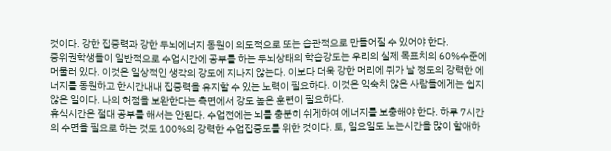것이다. 강한 집중력과 강한 두뇌에너지 동원이 의도적으로 또는 습관적으로 만들어질 수 있어야 한다.
중위권학생들이 일반적으로 수업시간에 공부를 하는 두뇌상태의 학습강도는 우리의 실제 목표치의 60%수준에 머물러 있다. 이것은 일상적인 생각의 강도에 지나지 않는다. 이보다 더욱 강한 머리에 쥐가 날 정도의 강력한 에너지를 동원하고 한시간내내 집중력을 유지할 수 있는 노력이 필요하다. 이것은 익숙치 않은 사람들에게는 쉽지않은 일이다. 나의 허점을 보완한다는 측면에서 강도 높은 훈련이 필요하다.
휴식시간은 절대 공부를 해서는 안된다. 수업전에는 뇌를 충분히 쉬게하여 에너지를 보충해야 한다. 하루 7시간의 수면을 필요로 하는 것도 100%의 강력한 수업집중도를 위한 것이다. 토, 일요일도 노는시간을 많이 할애하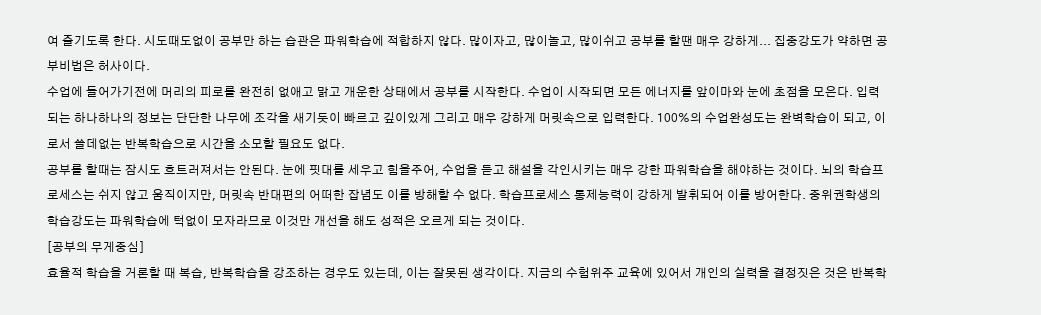여 즐기도록 한다. 시도때도없이 공부만 하는 습관은 파워학습에 적합하지 않다. 많이자고, 많이놀고, 많이쉬고 공부를 할땐 매우 강하게... 집중강도가 약하면 공부비법은 허사이다.
수업에 들어가기전에 머리의 피로를 완전히 없애고 맑고 개운한 상태에서 공부를 시작한다. 수업이 시작되면 모든 에너지를 앞이마와 눈에 초점을 모은다. 입력되는 하나하나의 정보는 단단한 나무에 조각을 새기듯이 빠르고 깊이있게 그리고 매우 강하게 머릿속으로 입력한다. 100%의 수업완성도는 완벽학습이 되고, 이로서 쓸데없는 반복학습으로 시간을 소모할 필요도 없다.
공부를 할때는 잠시도 흐트러져서는 안된다. 눈에 핏대를 세우고 힘을주어, 수업을 듣고 해설을 각인시키는 매우 강한 파워학습을 해야하는 것이다. 뇌의 학습프로세스는 쉬지 않고 움직이지만, 머릿속 반대편의 어떠한 잡념도 이를 방해할 수 없다. 학습프로세스 통제능력이 강하게 발휘되어 이를 방어한다. 중위권학생의 학습강도는 파워학습에 턱없이 모자라므로 이것만 개선을 해도 성적은 오르게 되는 것이다.
[공부의 무게중심]
효율적 학습을 거론할 때 복습, 반복학습을 강조하는 경우도 있는데, 이는 잘못된 생각이다. 지금의 수험위주 교육에 있어서 개인의 실력을 결정짓은 것은 반복학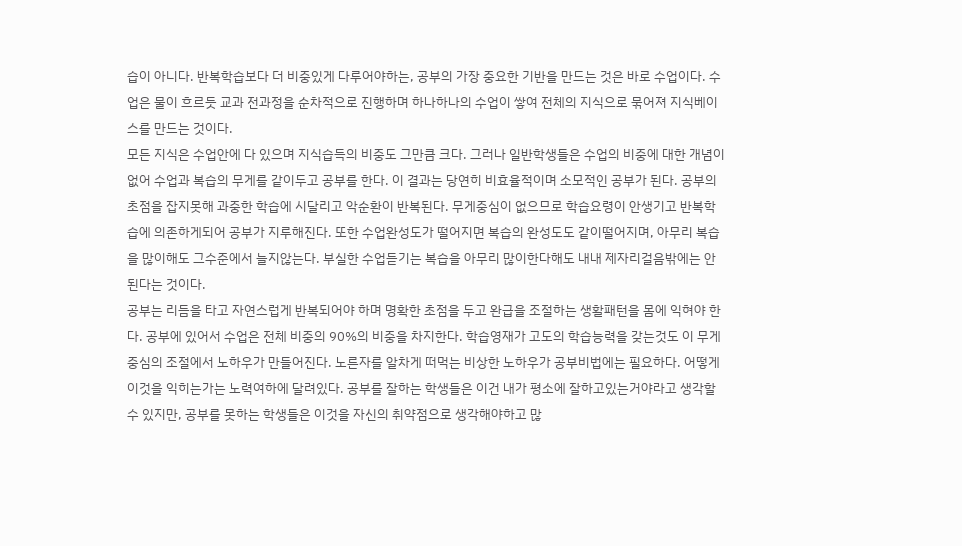습이 아니다. 반복학습보다 더 비중있게 다루어야하는, 공부의 가장 중요한 기반을 만드는 것은 바로 수업이다. 수업은 물이 흐르듯 교과 전과정을 순차적으로 진행하며 하나하나의 수업이 쌓여 전체의 지식으로 묶어져 지식베이스를 만드는 것이다.
모든 지식은 수업안에 다 있으며 지식습득의 비중도 그만큼 크다. 그러나 일반학생들은 수업의 비중에 대한 개념이 없어 수업과 복습의 무게를 같이두고 공부를 한다. 이 결과는 당연히 비효율적이며 소모적인 공부가 된다. 공부의 초점을 잡지못해 과중한 학습에 시달리고 악순환이 반복된다. 무게중심이 없으므로 학습요령이 안생기고 반복학습에 의존하게되어 공부가 지루해진다. 또한 수업완성도가 떨어지면 복습의 완성도도 같이떨어지며, 아무리 복습을 많이해도 그수준에서 늘지않는다. 부실한 수업듣기는 복습을 아무리 많이한다해도 내내 제자리걸음밖에는 안된다는 것이다.
공부는 리듬을 타고 자연스럽게 반복되어야 하며 명확한 초점을 두고 완급을 조절하는 생활패턴을 몸에 익혀야 한다. 공부에 있어서 수업은 전체 비중의 90%의 비중을 차지한다. 학습영재가 고도의 학습능력을 갖는것도 이 무게중심의 조절에서 노하우가 만들어진다. 노른자를 알차게 떠먹는 비상한 노하우가 공부비법에는 필요하다. 어떻게 이것을 익히는가는 노력여하에 달려있다. 공부를 잘하는 학생들은 이건 내가 평소에 잘하고있는거야라고 생각할 수 있지만, 공부를 못하는 학생들은 이것을 자신의 취약점으로 생각해야하고 많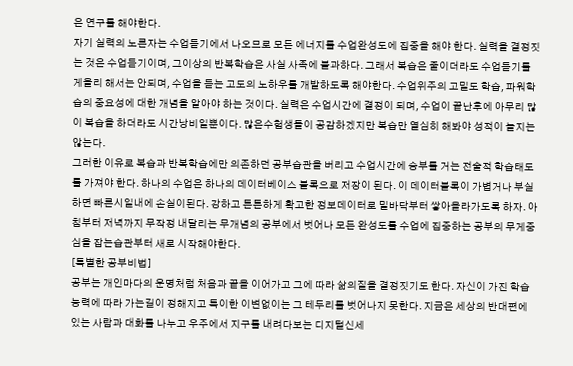은 연구를 해야한다.
자기 실력의 노른자는 수업듣기에서 나오므로 모든 에너지를 수업완성도에 집중을 해야 한다. 실력을 결정짓는 것은 수업듣기이며, 그이상의 반복학습은 사실 사족에 불과하다. 그래서 복습은 줄이더라도 수업듣기를 게을리 해서는 안되며, 수업을 듣는 고도의 노하우를 개발하도록 해야한다. 수업위주의 고밀도 학습, 파워학습의 중요성에 대한 개념을 알아야 하는 것이다. 실력은 수업시간에 결정이 되며, 수업이 끝난후에 아무리 많이 복습을 하더라도 시간낭비일뿐이다. 많은수험생들이 공감하겠지만 복습만 열심히 해봐야 성적이 늘지는 않는다.
그러한 이유로 복습과 반복학습에만 의존하던 공부습관을 버리고 수업시간에 승부를 거는 전술적 학습태도를 가져야 한다. 하나의 수업은 하나의 데이터베이스 블록으로 저장이 된다. 이 데이터블록이 가볍거나 부실하면 빠른시일내에 손실이된다. 강하고 튼튼하게 확고한 정보데이터로 밑바닥부터 쌓아올라가도록 하자. 아침부터 저녁까지 무작정 내달리는 무개념의 공부에서 벗어나 모든 완성도를 수업에 집중하는 공부의 무게중심을 잡는습관부터 새로 시작해야한다.
[특별한 공부비법]
공부는 개인마다의 운명처럼 처음과 끝을 이어가고 그에 따라 삶의질을 결정짓기도 한다. 자신이 가진 학습능력에 따라 가는길이 정해지고 특이한 이변없이는 그 테두리를 벗어나지 못한다. 지금은 세상의 반대편에 있는 사람과 대화를 나누고 우주에서 지구를 내려다보는 디지털신세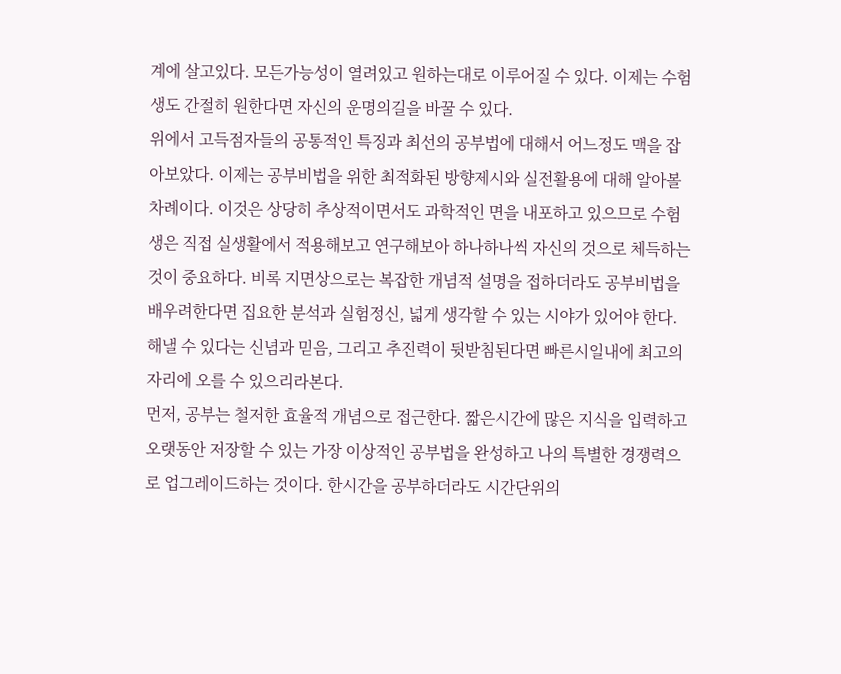계에 살고있다. 모든가능성이 열려있고 원하는대로 이루어질 수 있다. 이제는 수험생도 간절히 원한다면 자신의 운명의길을 바꿀 수 있다.
위에서 고득점자들의 공통적인 특징과 최선의 공부법에 대해서 어느정도 맥을 잡아보았다. 이제는 공부비법을 위한 최적화된 방향제시와 실전활용에 대해 알아볼 차례이다. 이것은 상당히 추상적이면서도 과학적인 면을 내포하고 있으므로 수험생은 직접 실생활에서 적용해보고 연구해보아 하나하나씩 자신의 것으로 체득하는 것이 중요하다. 비록 지면상으로는 복잡한 개념적 설명을 접하더라도 공부비법을 배우려한다면 집요한 분석과 실험정신, 넓게 생각할 수 있는 시야가 있어야 한다. 해낼 수 있다는 신념과 믿음, 그리고 추진력이 뒷받침된다면 빠른시일내에 최고의 자리에 오를 수 있으리라본다.
먼저, 공부는 철저한 효율적 개념으로 접근한다. 짧은시간에 많은 지식을 입력하고 오랫동안 저장할 수 있는 가장 이상적인 공부법을 완성하고 나의 특별한 경쟁력으로 업그레이드하는 것이다. 한시간을 공부하더라도 시간단위의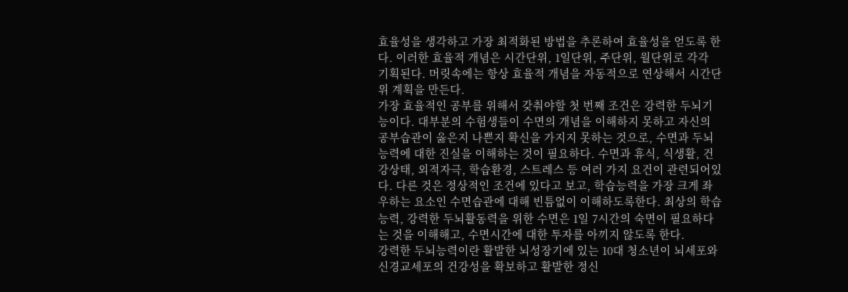효율성을 생각하고 가장 최적화된 방법을 추론하여 효율성을 얻도록 한다. 이러한 효율적 개념은 시간단위, 1일단위, 주단위, 월단위로 각각 기획된다. 머릿속에는 항상 효율적 개념을 자동적으로 연상해서 시간단위 계획을 만든다.
가장 효율적인 공부를 위해서 갖춰야할 첫 번째 조건은 강력한 두뇌기능이다. 대부분의 수험생들이 수면의 개념을 이해하지 못하고 자신의 공부습관이 옳은지 나쁜지 확신을 가지지 못하는 것으로, 수면과 두뇌능력에 대한 진실을 이해하는 것이 필요하다. 수면과 휴식, 식생활, 건강상태, 외적자극, 학습환경, 스트레스 등 여러 가지 요건이 관련되어있다. 다른 것은 정상적인 조건에 있다고 보고, 학습능력을 가장 크게 좌우하는 요소인 수면습관에 대해 빈틈없이 이해하도록한다. 최상의 학습능력, 강력한 두뇌활동력을 위한 수면은 1일 7시간의 숙면이 필요하다는 것을 이해해고, 수면시간에 대한 투자를 아끼지 않도록 한다.
강력한 두뇌능력이란 활발한 뇌성장기에 있는 10대 청소년이 뇌세포와 신경교세포의 건강성을 확보하고 활발한 정신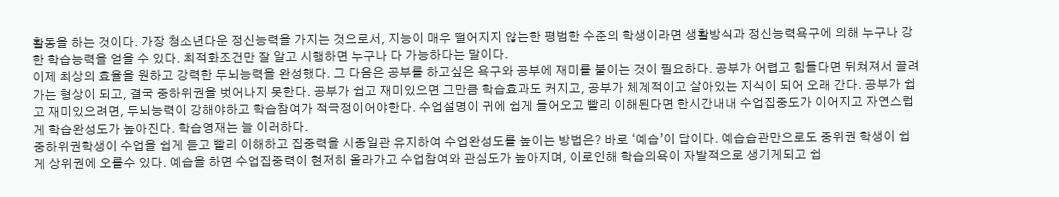활동을 하는 것이다. 가장 청소년다운 정신능력을 가지는 것으로서, 지능이 매우 떨어지지 않는한 평범한 수준의 학생이라면 생활방식과 정신능력욕구에 의해 누구나 강한 학습능력을 얻을 수 있다. 최적화조건만 잘 알고 시행하면 누구나 다 가능하다는 말이다.
이제 최상의 효율을 원하고 강력한 두뇌능력을 완성했다. 그 다음은 공부를 하고싶은 욕구와 공부에 재미를 붙이는 것이 필요하다. 공부가 어렵고 힘들다면 뒤쳐져서 끌려가는 형상이 되고, 결국 중하위권을 벗어나지 못한다. 공부가 쉽고 재미있으면 그만큼 학습효과도 커지고, 공부가 체계적이고 살아있는 지식이 되어 오래 간다. 공부가 쉽고 재미있으려면, 두뇌능력이 강해야하고 학습참여가 적극정이어야한다. 수업설명이 귀에 쉽게 들어오고 빨리 이해된다면 한시간내내 수업집중도가 이어지고 자연스럽게 학습완성도가 높아진다. 학습영재는 늘 이러하다.
중하위권학생이 수업을 쉽게 듣고 빨리 이해하고 집중력을 시종일관 유지하여 수업완성도를 높이는 방법은? 바로 ‘예습’이 답이다. 예습습관만으로도 중위권 학생이 쉽게 상위권에 오를수 있다. 예습을 하면 수업집중력이 현저히 올라가고 수업참여와 관심도가 높아지며, 이로인해 학습의욕이 자발적으로 생기게되고 쉽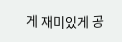게 재미있게 공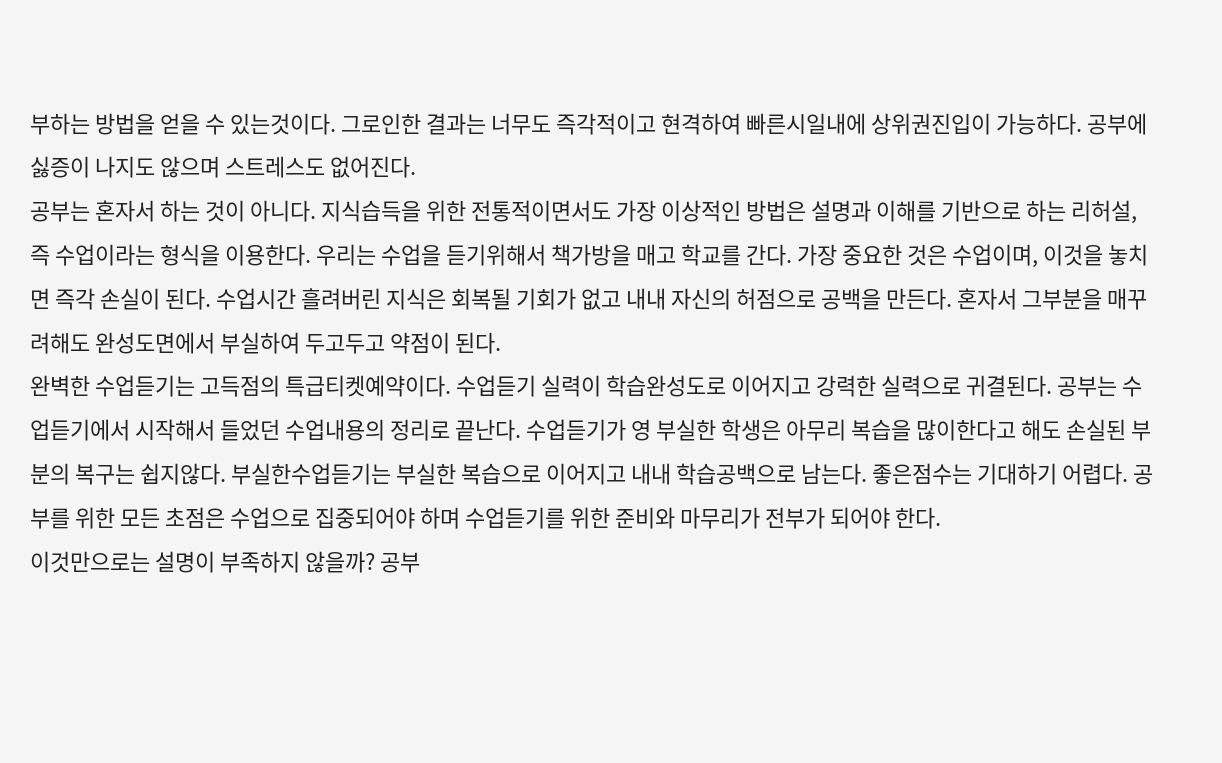부하는 방법을 얻을 수 있는것이다. 그로인한 결과는 너무도 즉각적이고 현격하여 빠른시일내에 상위권진입이 가능하다. 공부에 싫증이 나지도 않으며 스트레스도 없어진다.
공부는 혼자서 하는 것이 아니다. 지식습득을 위한 전통적이면서도 가장 이상적인 방법은 설명과 이해를 기반으로 하는 리허설, 즉 수업이라는 형식을 이용한다. 우리는 수업을 듣기위해서 책가방을 매고 학교를 간다. 가장 중요한 것은 수업이며, 이것을 놓치면 즉각 손실이 된다. 수업시간 흘려버린 지식은 회복될 기회가 없고 내내 자신의 허점으로 공백을 만든다. 혼자서 그부분을 매꾸려해도 완성도면에서 부실하여 두고두고 약점이 된다.
완벽한 수업듣기는 고득점의 특급티켓예약이다. 수업듣기 실력이 학습완성도로 이어지고 강력한 실력으로 귀결된다. 공부는 수업듣기에서 시작해서 들었던 수업내용의 정리로 끝난다. 수업듣기가 영 부실한 학생은 아무리 복습을 많이한다고 해도 손실된 부분의 복구는 쉽지않다. 부실한수업듣기는 부실한 복습으로 이어지고 내내 학습공백으로 남는다. 좋은점수는 기대하기 어렵다. 공부를 위한 모든 초점은 수업으로 집중되어야 하며 수업듣기를 위한 준비와 마무리가 전부가 되어야 한다.
이것만으로는 설명이 부족하지 않을까? 공부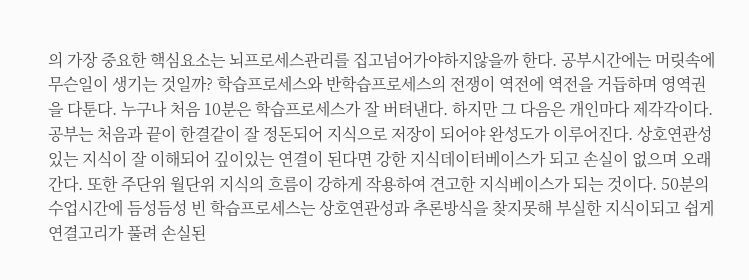의 가장 중요한 핵심요소는 뇌프로세스관리를 집고넘어가야하지않을까 한다. 공부시간에는 머릿속에 무슨일이 생기는 것일까? 학습프로세스와 반학습프로세스의 전쟁이 역전에 역전을 거듭하며 영역권을 다툰다. 누구나 처음 10분은 학습프로세스가 잘 버텨낸다. 하지만 그 다음은 개인마다 제각각이다.
공부는 처음과 끝이 한결같이 잘 정돈되어 지식으로 저장이 되어야 완성도가 이루어진다. 상호연관성있는 지식이 잘 이해되어 깊이있는 연결이 된다면 강한 지식데이터베이스가 되고 손실이 없으며 오래간다. 또한 주단위 월단위 지식의 흐름이 강하게 작용하여 견고한 지식베이스가 되는 것이다. 50분의 수업시간에 듬성듬성 빈 학습프로세스는 상호연관성과 추론방식을 찾지못해 부실한 지식이되고 쉽게 연결고리가 풀려 손실된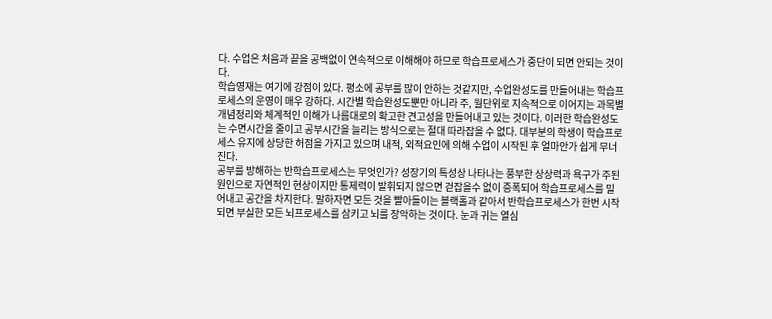다. 수업은 처음과 끝을 공백없이 연속적으로 이해해야 하므로 학습프로세스가 중단이 되면 안되는 것이다.
학습영재는 여기에 강점이 있다. 평소에 공부를 많이 안하는 것같지만, 수업완성도를 만들어내는 학습프로세스의 운영이 매우 강하다. 시간별 학습완성도뿐만 아니라 주, 월단위로 지속적으로 이어지는 과목별 개념정리와 체계적인 이해가 나름대로의 확고한 견고성을 만들어내고 있는 것이다. 이러한 학습완성도는 수면시간을 줄이고 공부시간을 늘리는 방식으로는 절대 따라잡을 수 없다. 대부분의 학생이 학습프로세스 유지에 상당한 허점을 가지고 있으며 내적, 외적요인에 의해 수업이 시작된 후 얼마안가 쉽게 무너진다.
공부를 방해하는 반학습프로세스는 무엇인가? 성장기의 특성상 나타나는 풍부한 상상력과 욕구가 주된 원인으로 자연적인 현상이지만 통제력이 발휘되지 않으면 걷잡을수 없이 증폭되어 학습프로세스를 밀어내고 공간을 차지한다. 말하자면 모든 것을 빨아들이는 블랙홀과 같아서 반학습프로세스가 한번 시작되면 부실한 모든 뇌프로세스를 삼키고 뇌를 장악하는 것이다. 눈과 귀는 열심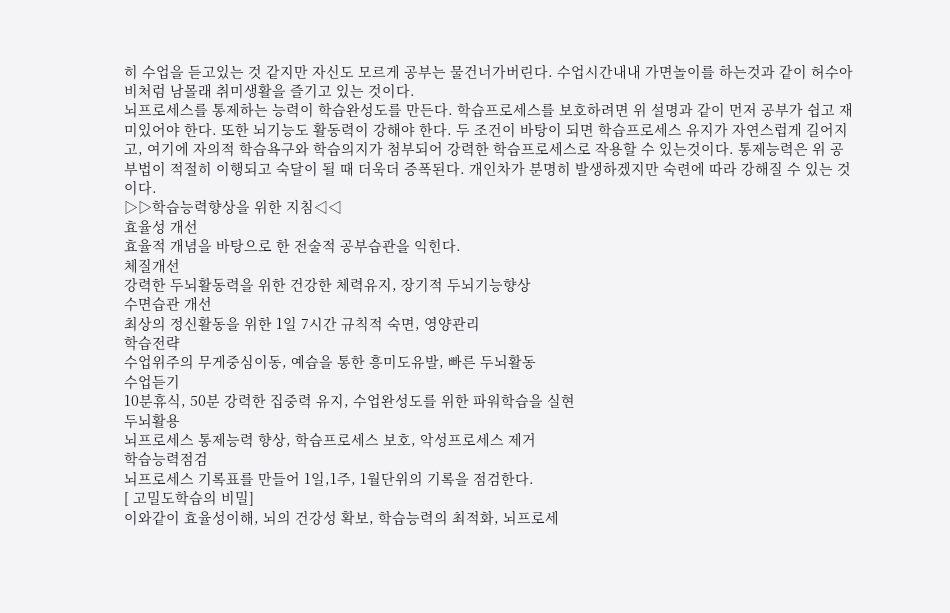히 수업을 듣고있는 것 같지만 자신도 모르게 공부는 물건너가버린다. 수업시간내내 가면놀이를 하는것과 같이 허수아비처럼 남몰래 취미생활을 즐기고 있는 것이다.
뇌프로세스를 통제하는 능력이 학습완성도를 만든다. 학습프로세스를 보호하려면 위 설명과 같이 먼저 공부가 쉽고 재미있어야 한다. 또한 뇌기능도 활동력이 강해야 한다. 두 조건이 바탕이 되면 학습프로세스 유지가 자연스럽게 길어지고, 여기에 자의적 학습욕구와 학습의지가 첨부되어 강력한 학습프로세스로 작용할 수 있는것이다. 통제능력은 위 공부법이 적절히 이행되고 숙달이 될 때 더욱더 증폭된다. 개인차가 분명히 발생하겠지만 숙련에 따라 강해질 수 있는 것이다.
▷▷학습능력향상을 위한 지침◁◁
효율성 개선
효율적 개념을 바탕으로 한 전술적 공부습관을 익힌다.
체질개선
강력한 두뇌활동력을 위한 건강한 체력유지, 장기적 두뇌기능향상
수면습관 개선
최상의 정신활동을 위한 1일 7시간 규칙적 숙면, 영양관리
학습전략
수업위주의 무게중심이동, 예습을 통한 흥미도유발, 빠른 두뇌활동
수업듣기
10분휴식, 50분 강력한 집중력 유지, 수업완성도를 위한 파워학습을 실현
두뇌활용
뇌프로세스 통제능력 향상, 학습프로세스 보호, 악성프로세스 제거
학습능력점검
뇌프로세스 기록표를 만들어 1일,1주, 1월단위의 기록을 점검한다.
[ 고밀도학습의 비밀]
이와같이 효율성이해, 뇌의 건강성 확보, 학습능력의 최적화, 뇌프로세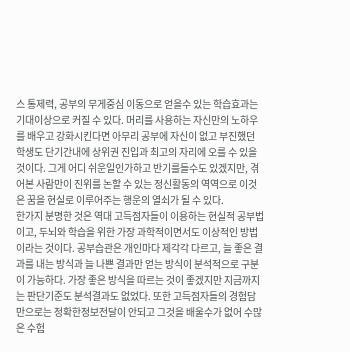스 통제력, 공부의 무게중심 이동으로 얻을수 있는 학습효과는 기대이상으로 커질 수 있다. 머리를 사용하는 자신만의 노하우를 배우고 강화시킨다면 아무리 공부에 자신이 없고 부진했던 학생도 단기간내에 상위권 진입과 최고의 자리에 오를 수 있을것이다. 그게 어디 쉬운일인가하고 반기를들수도 있겠지만, 겪어본 사람만이 진위를 논할 수 있는 정신활동의 역역으로 이것은 꿈을 현실로 이루어주는 행운의 열쇠가 될 수 있다.
한가지 분명한 것은 역대 고득점자들이 이용하는 현실적 공부법이고, 두뇌와 학습을 위한 가장 과학적이면서도 이상적인 방법이라는 것이다. 공부습관은 개인마다 제각각 다르고, 늘 좋은 결과를 내는 방식과 늘 나쁜 결과만 얻는 방식이 분석적으로 구분이 가능하다. 가장 좋은 방식을 따르는 것이 좋겠지만 지금까지는 판단기준도 분석결과도 없었다. 또한 고득점자들의 경험담만으로는 정확한정보전달이 안되고 그것을 배울수가 없어 수많은 수험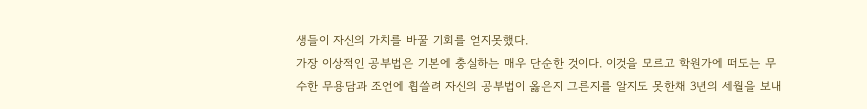생들이 자신의 가치를 바꿀 기회를 얻지못했다.
가장 이상적인 공부법은 기본에 충실하는 매우 단순한 것이다. 이것을 모르고 학원가에 떠도는 무수한 무용담과 조언에 휩쓸려 자신의 공부법이 옳은지 그른지를 알지도 못한채 3년의 세월을 보내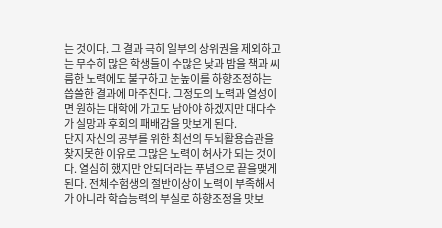는 것이다. 그 결과 극히 일부의 상위권을 제외하고는 무수히 많은 학생들이 수많은 낮과 밤을 책과 씨름한 노력에도 불구하고 눈높이를 하향조정하는 씁쓸한 결과에 마주친다. 그정도의 노력과 열성이면 원하는 대학에 가고도 남아야 하겠지만 대다수가 실망과 후회의 패배감을 맛보게 된다.
단지 자신의 공부를 위한 최선의 두뇌활용습관을 찾지못한 이유로 그많은 노력이 허사가 되는 것이다. 열심히 했지만 안되더라는 푸념으로 끝을맺게된다. 전체수험생의 절반이상이 노력이 부족해서가 아니라 학습능력의 부실로 하향조정을 맛보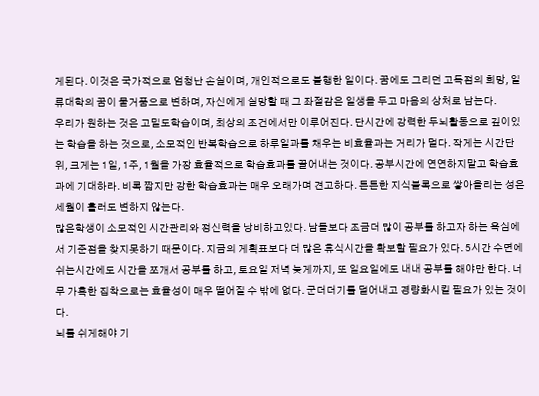게된다. 이것은 국가적으로 엄청난 손실이며, 개인적으로도 불행한 일이다. 꿈에도 그리던 고득점의 희망, 일류대학의 꿈이 물거품으로 변하며, 자신에게 실망할 때 그 좌절감은 일생을 두고 마음의 상처로 남는다.
우리가 원하는 것은 고밀도학습이며, 최상의 조건에서만 이루어진다. 단시간에 강력한 두뇌활동으로 깊이있는 학습을 하는 것으로, 소모적인 반복학습으로 하루일과를 채우는 비효율과는 거리가 멀다. 작게는 시간단위, 크게는 1일, 1주, 1월을 가장 효율적으로 학습효과를 끌어내는 것이다. 공부시간에 연연하지말고 학습효과에 기대하라. 비록 짧지만 강한 학습효과는 매우 오래가며 견고하다. 튼튼한 지식블록으로 쌓아올리는 성은 세월이 흘러도 변하지 않는다.
많은학생이 소모적인 시간관리와 정신력을 낭비하고있다. 남들보다 조금더 많이 공부를 하고자 하는 욕심에서 기준점을 찾지못하기 때문이다. 지금의 게획표보다 더 많은 휴식시간을 확보할 필요가 있다. 5시간 수면에 쉬는시간에도 시간을 쪼개서 공부를 하고, 토요일 저녁 늦게까지, 또 일요일에도 내내 공부를 해야만 한다. 너무 가혹한 집착으로는 효율성이 매우 떨어질 수 밖에 없다. 군더더기를 덜어내고 경량화시킬 필요가 있는 것이다.
뇌를 쉬게해야 기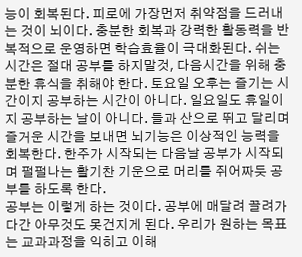능이 회복된다. 피로에 가장먼저 취약점을 드러내는 것이 뇌이다. 충분한 회복과 강력한 활동력을 반복적으로 운영하면 학습효율이 극대화된다. 쉬는시간은 절대 공부를 하지말것, 다음시간을 위해 충분한 휴식을 취해야 한다. 토요일 오후는 즐기는 시간이지 공부하는 시간이 아니다. 일요일도 휴일이지 공부하는 날이 아니다. 들과 산으로 뛰고 달리며 즐거운 시간을 보내면 뇌기능은 이상적인 능력을 회복한다. 한주가 시작되는 다음날 공부가 시작되며 펄펄나는 활기찬 기운으로 머리를 쥐어짜듯 공부를 하도록 한다.
공부는 이렇게 하는 것이다. 공부에 매달려 끌려가다간 아무것도 못건지게 된다. 우리가 원하는 목표는 교과과정을 익히고 이해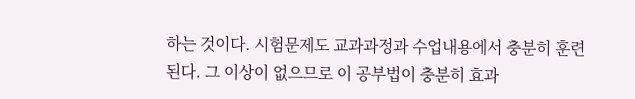하는 것이다. 시험문제도 교과과정과 수업내용에서 충분히 훈련된다. 그 이상이 없으므로 이 공부법이 충분히 효과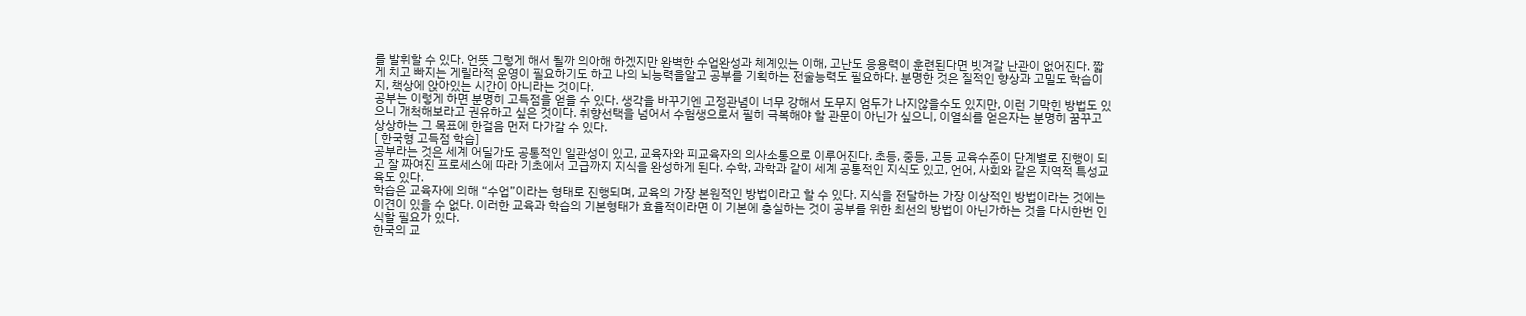를 발휘할 수 있다. 언뜻 그렇게 해서 될까 의아해 하겠지만 완벽한 수업완성과 체계있는 이해, 고난도 응용력이 훈련된다면 빗겨갈 난관이 없어진다. 짧게 치고 빠지는 게릴라적 운영이 필요하기도 하고 나의 뇌능력을알고 공부를 기획하는 전술능력도 필요하다. 분명한 것은 질적인 향상과 고밀도 학습이지, 책상에 앉아있는 시간이 아니라는 것이다.
공부는 이렇게 하면 분명히 고득점을 얻을 수 있다. 생각을 바꾸기엔 고정관념이 너무 강해서 도무지 엄두가 나지않을수도 있지만, 이런 기막힌 방법도 있으니 개척해보라고 권유하고 싶은 것이다. 취향선택을 넘어서 수험생으로서 필히 극복해야 할 관문이 아닌가 싶으니, 이열쇠를 얻은자는 분명히 꿈꾸고 상상하는 그 목표에 한걸음 먼저 다가갈 수 있다.
[ 한국형 고득점 학습]
공부라는 것은 세계 어딜가도 공통적인 일관성이 있고, 교육자와 피교육자의 의사소통으로 이루어진다. 초등, 중등, 고등 교육수준이 단계별로 진행이 되고 잘 짜여진 프로세스에 따라 기초에서 고급까지 지식을 완성하게 된다. 수학, 과학과 같이 세계 공통적인 지식도 있고, 언어, 사회와 같은 지역적 특성교육도 있다.
학습은 교육자에 의해 “수업”이라는 형태로 진행되며, 교육의 가장 본원적인 방법이라고 할 수 있다. 지식을 전달하는 가장 이상적인 방법이라는 것에는 이견이 있을 수 없다. 이러한 교육과 학습의 기본형태가 효율적이라면 이 기본에 충실하는 것이 공부를 위한 최선의 방법이 아닌가하는 것을 다시한번 인식할 필요가 있다.
한국의 교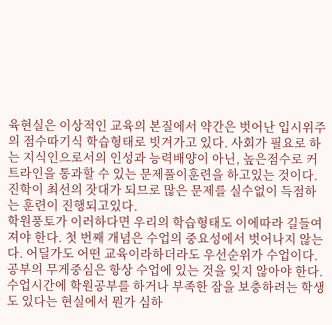육현실은 이상적인 교육의 본질에서 약간은 벗어난 입시위주의 점수따기식 학습형태로 빗겨가고 있다. 사회가 필요로 하는 지식인으로서의 인성과 능력배양이 아닌, 높은점수로 커트라인을 통과할 수 있는 문제풀이훈련을 하고있는 것이다. 진학이 최선의 잣대가 되므로 많은 문제를 실수없이 득점하는 훈련이 진행되고있다.
학원풍토가 이러하다면 우리의 학습형태도 이에따라 길들여져야 한다. 첫 번째 개념은 수업의 중요성에서 벗어나지 않는다. 어딜가도 어떤 교육이라하더라도 우선순위가 수업이다. 공부의 무게중심은 항상 수업에 있는 것을 잊지 않아야 한다. 수업시간에 학원공부를 하거나 부족한 잠을 보충하려는 학생도 있다는 현실에서 뭔가 심하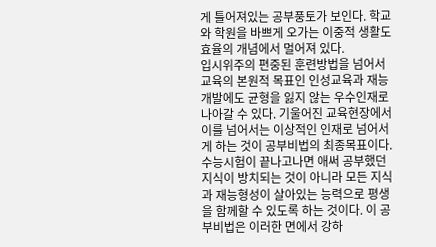게 틀어져있는 공부풍토가 보인다. 학교와 학원을 바쁘게 오가는 이중적 생활도 효율의 개념에서 멀어져 있다.
입시위주의 편중된 훈련방법을 넘어서 교육의 본원적 목표인 인성교육과 재능개발에도 균형을 잃지 않는 우수인재로 나아갈 수 있다. 기울어진 교육현장에서 이를 넘어서는 이상적인 인재로 넘어서게 하는 것이 공부비법의 최종목표이다. 수능시험이 끝나고나면 애써 공부했던 지식이 방치되는 것이 아니라 모든 지식과 재능형성이 살아있는 능력으로 평생을 함께할 수 있도록 하는 것이다. 이 공부비법은 이러한 면에서 강하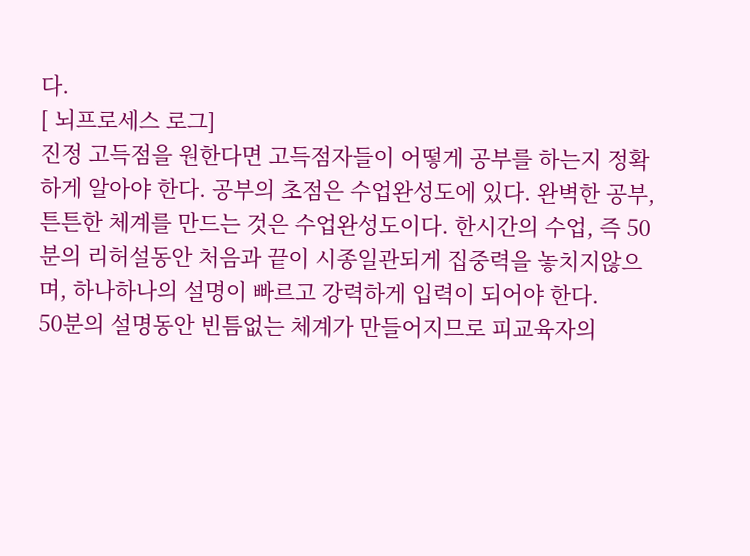다.
[ 뇌프로세스 로그]
진정 고득점을 원한다면 고득점자들이 어떻게 공부를 하는지 정확하게 알아야 한다. 공부의 초점은 수업완성도에 있다. 완벽한 공부, 튼튼한 체계를 만드는 것은 수업완성도이다. 한시간의 수업, 즉 50분의 리허설동안 처음과 끝이 시종일관되게 집중력을 놓치지않으며, 하나하나의 설명이 빠르고 강력하게 입력이 되어야 한다.
50분의 설명동안 빈틈없는 체계가 만들어지므로 피교육자의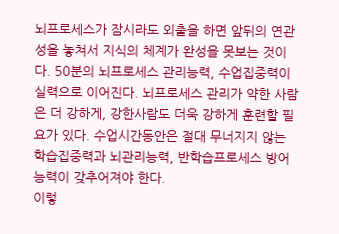뇌프로세스가 잠시라도 외출을 하면 앞뒤의 연관성을 놓쳐서 지식의 체계가 완성을 못보는 것이다. 50분의 뇌프로세스 관리능력, 수업집중력이 실력으로 이어진다. 뇌프로세스 관리가 약한 사람은 더 강하게, 강한사람도 더욱 강하게 훈련할 필요가 있다. 수업시간동안은 절대 무너지지 않는 학습집중력과 뇌관리능력, 반학습프로세스 방어능력이 갖추어져야 한다.
이렇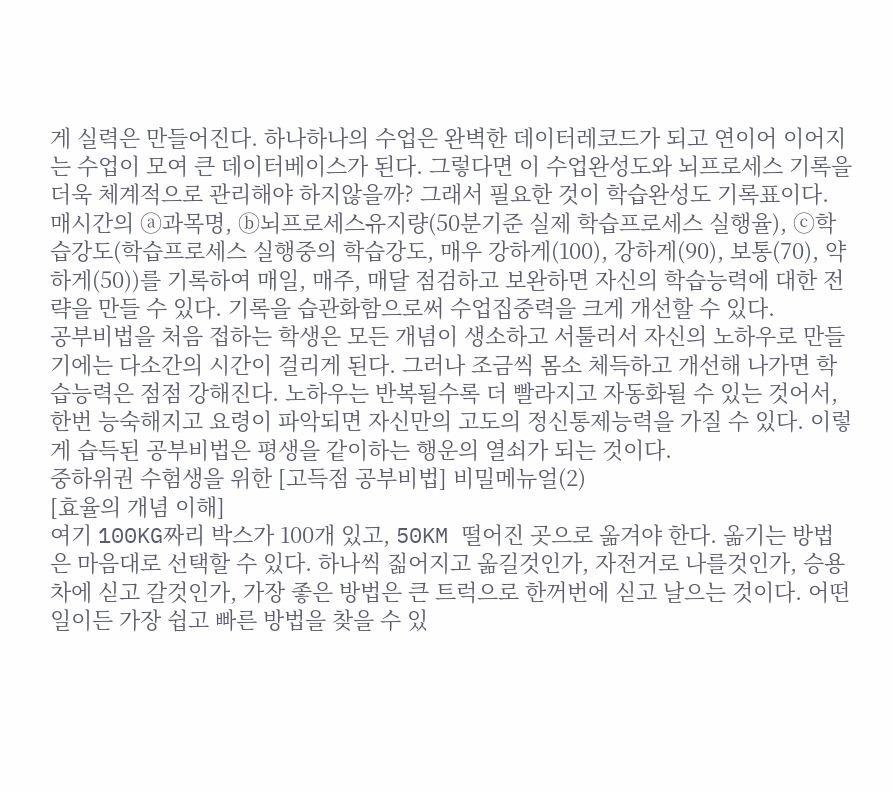게 실력은 만들어진다. 하나하나의 수업은 완벽한 데이터레코드가 되고 연이어 이어지는 수업이 모여 큰 데이터베이스가 된다. 그렇다면 이 수업완성도와 뇌프로세스 기록을 더욱 체계적으로 관리해야 하지않을까? 그래서 필요한 것이 학습완성도 기록표이다. 매시간의 ⓐ과목명, ⓑ뇌프로세스유지량(50분기준 실제 학습프로세스 실행율), ⓒ학습강도(학습프로세스 실행중의 학습강도, 매우 강하게(100), 강하게(90), 보통(70), 약하게(50))를 기록하여 매일, 매주, 매달 점검하고 보완하면 자신의 학습능력에 대한 전략을 만들 수 있다. 기록을 습관화함으로써 수업집중력을 크게 개선할 수 있다.
공부비법을 처음 접하는 학생은 모든 개념이 생소하고 서툴러서 자신의 노하우로 만들기에는 다소간의 시간이 걸리게 된다. 그러나 조금씩 몸소 체득하고 개선해 나가면 학습능력은 점점 강해진다. 노하우는 반복될수록 더 빨라지고 자동화될 수 있는 것어서, 한번 능숙해지고 요령이 파악되면 자신만의 고도의 정신통제능력을 가질 수 있다. 이렇게 습득된 공부비법은 평생을 같이하는 행운의 열쇠가 되는 것이다.
중하위권 수험생을 위한 [고득점 공부비법] 비밀메뉴얼(2)
[효율의 개념 이해]
여기 100KG짜리 박스가 100개 있고, 50KM 떨어진 곳으로 옮겨야 한다. 옮기는 방법은 마음대로 선택할 수 있다. 하나씩 짊어지고 옮길것인가, 자전거로 나를것인가, 승용차에 싣고 갈것인가, 가장 좋은 방법은 큰 트럭으로 한꺼번에 싣고 날으는 것이다. 어떤 일이든 가장 쉽고 빠른 방법을 찾을 수 있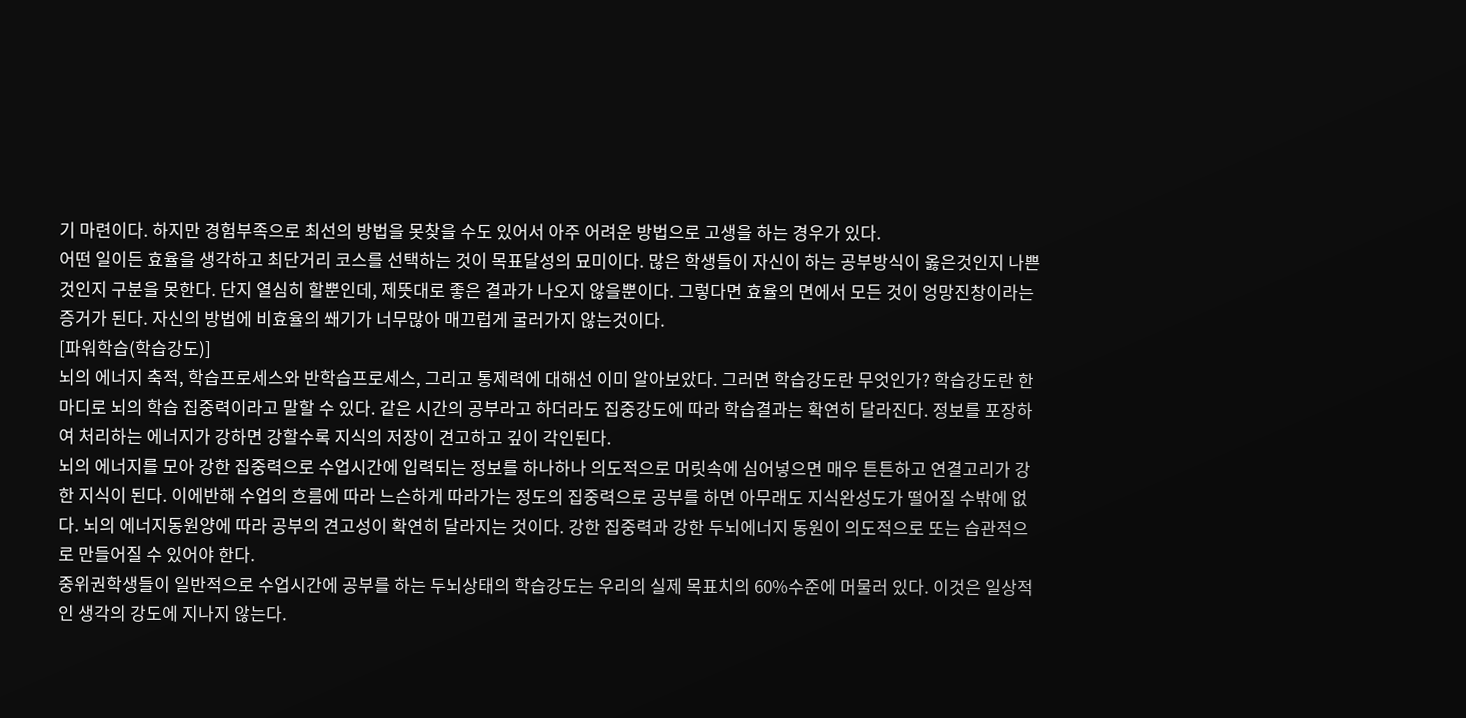기 마련이다. 하지만 경험부족으로 최선의 방법을 못찾을 수도 있어서 아주 어려운 방법으로 고생을 하는 경우가 있다.
어떤 일이든 효율을 생각하고 최단거리 코스를 선택하는 것이 목표달성의 묘미이다. 많은 학생들이 자신이 하는 공부방식이 옳은것인지 나쁜것인지 구분을 못한다. 단지 열심히 할뿐인데, 제뜻대로 좋은 결과가 나오지 않을뿐이다. 그렇다면 효율의 면에서 모든 것이 엉망진창이라는 증거가 된다. 자신의 방법에 비효율의 쐐기가 너무많아 매끄럽게 굴러가지 않는것이다.
[파워학습(학습강도)]
뇌의 에너지 축적, 학습프로세스와 반학습프로세스, 그리고 통제력에 대해선 이미 알아보았다. 그러면 학습강도란 무엇인가? 학습강도란 한마디로 뇌의 학습 집중력이라고 말할 수 있다. 같은 시간의 공부라고 하더라도 집중강도에 따라 학습결과는 확연히 달라진다. 정보를 포장하여 처리하는 에너지가 강하면 강할수록 지식의 저장이 견고하고 깊이 각인된다.
뇌의 에너지를 모아 강한 집중력으로 수업시간에 입력되는 정보를 하나하나 의도적으로 머릿속에 심어넣으면 매우 튼튼하고 연결고리가 강한 지식이 된다. 이에반해 수업의 흐름에 따라 느슨하게 따라가는 정도의 집중력으로 공부를 하면 아무래도 지식완성도가 떨어질 수밖에 없다. 뇌의 에너지동원양에 따라 공부의 견고성이 확연히 달라지는 것이다. 강한 집중력과 강한 두뇌에너지 동원이 의도적으로 또는 습관적으로 만들어질 수 있어야 한다.
중위권학생들이 일반적으로 수업시간에 공부를 하는 두뇌상태의 학습강도는 우리의 실제 목표치의 60%수준에 머물러 있다. 이것은 일상적인 생각의 강도에 지나지 않는다.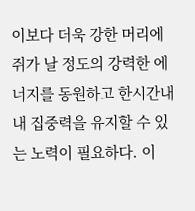이보다 더욱 강한 머리에 쥐가 날 정도의 강력한 에너지를 동원하고 한시간내내 집중력을 유지할 수 있는 노력이 필요하다. 이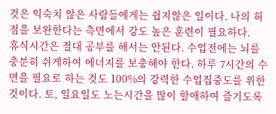것은 익숙치 않은 사람들에게는 쉽지않은 일이다. 나의 허점을 보완한다는 측면에서 강도 높은 훈련이 필요하다.
휴식시간은 절대 공부를 해서는 안된다. 수업전에는 뇌를 충분히 쉬게하여 에너지를 보충해야 한다. 하루 7시간의 수면을 필요로 하는 것도 100%의 강력한 수업집중도를 위한 것이다. 토, 일요일도 노는시간을 많이 할애하여 즐기도록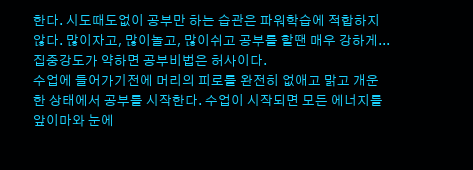한다. 시도때도없이 공부만 하는 습관은 파워학습에 적합하지 않다. 많이자고, 많이놀고, 많이쉬고 공부를 할땐 매우 강하게... 집중강도가 약하면 공부비법은 허사이다.
수업에 들어가기전에 머리의 피로를 완전히 없애고 맑고 개운한 상태에서 공부를 시작한다. 수업이 시작되면 모든 에너지를 앞이마와 눈에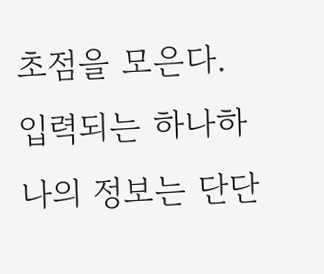초점을 모은다. 입력되는 하나하나의 정보는 단단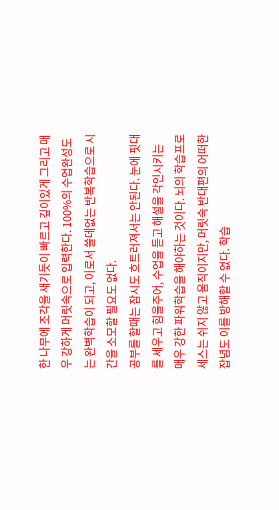한 나무에 조각을 새기듯이 빠르고 깊이있게 그리고 매우 강하게 머릿속으로 입력한다. 100%의 수업완성도는 완벽학습이 되고, 이로서 쓸데없는 반복학습으로 시간을 소모할 필요도 없다.
공부를 할때는 잠시도 흐트러져서는 안된다. 눈에 핏대를 세우고 힘을주어, 수업을 듣고 해설을 각인시키는 매우 강한 파워학습을 해야하는 것이다. 뇌의 학습프로세스는 쉬지 않고 움직이지만, 머릿속 반대편의 어떠한 잡념도 이를 방해할 수 없다. 학습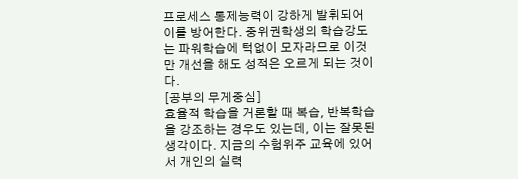프로세스 통제능력이 강하게 발휘되어 이를 방어한다. 중위권학생의 학습강도는 파워학습에 턱없이 모자라므로 이것만 개선을 해도 성적은 오르게 되는 것이다.
[공부의 무게중심]
효율적 학습을 거론할 때 복습, 반복학습을 강조하는 경우도 있는데, 이는 잘못된 생각이다. 지금의 수험위주 교육에 있어서 개인의 실력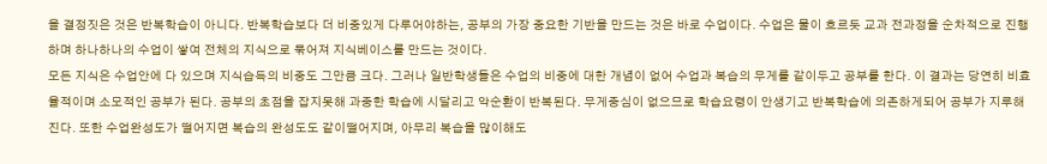을 결정짓은 것은 반복학습이 아니다. 반복학습보다 더 비중있게 다루어야하는, 공부의 가장 중요한 기반을 만드는 것은 바로 수업이다. 수업은 물이 흐르듯 교과 전과정을 순차적으로 진행하며 하나하나의 수업이 쌓여 전체의 지식으로 묶어져 지식베이스를 만드는 것이다.
모든 지식은 수업안에 다 있으며 지식습득의 비중도 그만큼 크다. 그러나 일반학생들은 수업의 비중에 대한 개념이 없어 수업과 복습의 무게를 같이두고 공부를 한다. 이 결과는 당연히 비효율적이며 소모적인 공부가 된다. 공부의 초점을 잡지못해 과중한 학습에 시달리고 악순환이 반복된다. 무게중심이 없으므로 학습요령이 안생기고 반복학습에 의존하게되어 공부가 지루해진다. 또한 수업완성도가 떨어지면 복습의 완성도도 같이떨어지며, 아무리 복습을 많이해도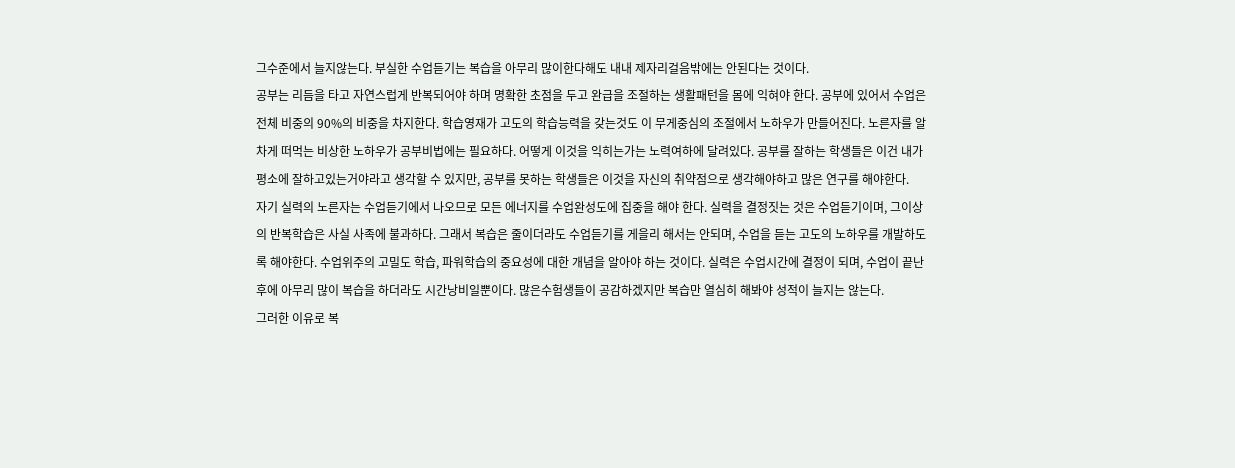그수준에서 늘지않는다. 부실한 수업듣기는 복습을 아무리 많이한다해도 내내 제자리걸음밖에는 안된다는 것이다.
공부는 리듬을 타고 자연스럽게 반복되어야 하며 명확한 초점을 두고 완급을 조절하는 생활패턴을 몸에 익혀야 한다. 공부에 있어서 수업은 전체 비중의 90%의 비중을 차지한다. 학습영재가 고도의 학습능력을 갖는것도 이 무게중심의 조절에서 노하우가 만들어진다. 노른자를 알차게 떠먹는 비상한 노하우가 공부비법에는 필요하다. 어떻게 이것을 익히는가는 노력여하에 달려있다. 공부를 잘하는 학생들은 이건 내가 평소에 잘하고있는거야라고 생각할 수 있지만, 공부를 못하는 학생들은 이것을 자신의 취약점으로 생각해야하고 많은 연구를 해야한다.
자기 실력의 노른자는 수업듣기에서 나오므로 모든 에너지를 수업완성도에 집중을 해야 한다. 실력을 결정짓는 것은 수업듣기이며, 그이상의 반복학습은 사실 사족에 불과하다. 그래서 복습은 줄이더라도 수업듣기를 게을리 해서는 안되며, 수업을 듣는 고도의 노하우를 개발하도록 해야한다. 수업위주의 고밀도 학습, 파워학습의 중요성에 대한 개념을 알아야 하는 것이다. 실력은 수업시간에 결정이 되며, 수업이 끝난후에 아무리 많이 복습을 하더라도 시간낭비일뿐이다. 많은수험생들이 공감하겠지만 복습만 열심히 해봐야 성적이 늘지는 않는다.
그러한 이유로 복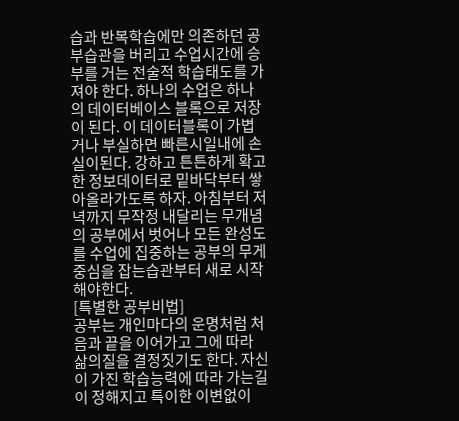습과 반복학습에만 의존하던 공부습관을 버리고 수업시간에 승부를 거는 전술적 학습태도를 가져야 한다. 하나의 수업은 하나의 데이터베이스 블록으로 저장이 된다. 이 데이터블록이 가볍거나 부실하면 빠른시일내에 손실이된다. 강하고 튼튼하게 확고한 정보데이터로 밑바닥부터 쌓아올라가도록 하자. 아침부터 저녁까지 무작정 내달리는 무개념의 공부에서 벗어나 모든 완성도를 수업에 집중하는 공부의 무게중심을 잡는습관부터 새로 시작해야한다.
[특별한 공부비법]
공부는 개인마다의 운명처럼 처음과 끝을 이어가고 그에 따라 삶의질을 결정짓기도 한다. 자신이 가진 학습능력에 따라 가는길이 정해지고 특이한 이변없이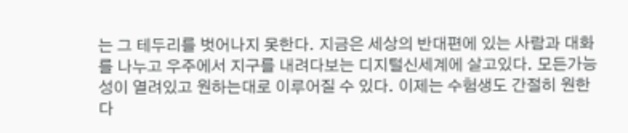는 그 테두리를 벗어나지 못한다. 지금은 세상의 반대편에 있는 사람과 대화를 나누고 우주에서 지구를 내려다보는 디지털신세계에 살고있다. 모든가능성이 열려있고 원하는대로 이루어질 수 있다. 이제는 수험생도 간절히 원한다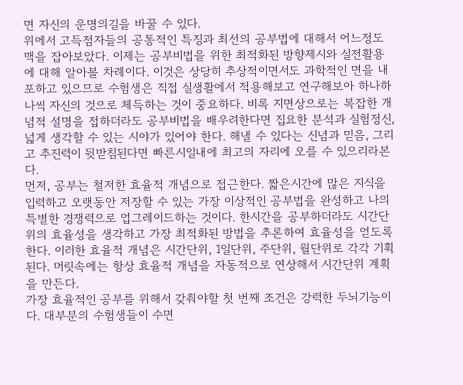면 자신의 운명의길을 바꿀 수 있다.
위에서 고득점자들의 공통적인 특징과 최선의 공부법에 대해서 어느정도 맥을 잡아보았다. 이제는 공부비법을 위한 최적화된 방향제시와 실전활용에 대해 알아볼 차례이다. 이것은 상당히 추상적이면서도 과학적인 면을 내포하고 있으므로 수험생은 직접 실생활에서 적용해보고 연구해보아 하나하나씩 자신의 것으로 체득하는 것이 중요하다. 비록 지면상으로는 복잡한 개념적 설명을 접하더라도 공부비법을 배우려한다면 집요한 분석과 실험정신, 넓게 생각할 수 있는 시야가 있어야 한다. 해낼 수 있다는 신념과 믿음, 그리고 추진력이 뒷받침된다면 빠른시일내에 최고의 자리에 오를 수 있으리라본다.
먼저, 공부는 철저한 효율적 개념으로 접근한다. 짧은시간에 많은 지식을 입력하고 오랫동안 저장할 수 있는 가장 이상적인 공부법을 완성하고 나의 특별한 경쟁력으로 업그레이드하는 것이다. 한시간을 공부하더라도 시간단위의 효율성을 생각하고 가장 최적화된 방법을 추론하여 효율성을 얻도록 한다. 이러한 효율적 개념은 시간단위, 1일단위, 주단위, 월단위로 각각 기획된다. 머릿속에는 항상 효율적 개념을 자동적으로 연상해서 시간단위 계획을 만든다.
가장 효율적인 공부를 위해서 갖춰야할 첫 번째 조건은 강력한 두뇌기능이다. 대부분의 수험생들이 수면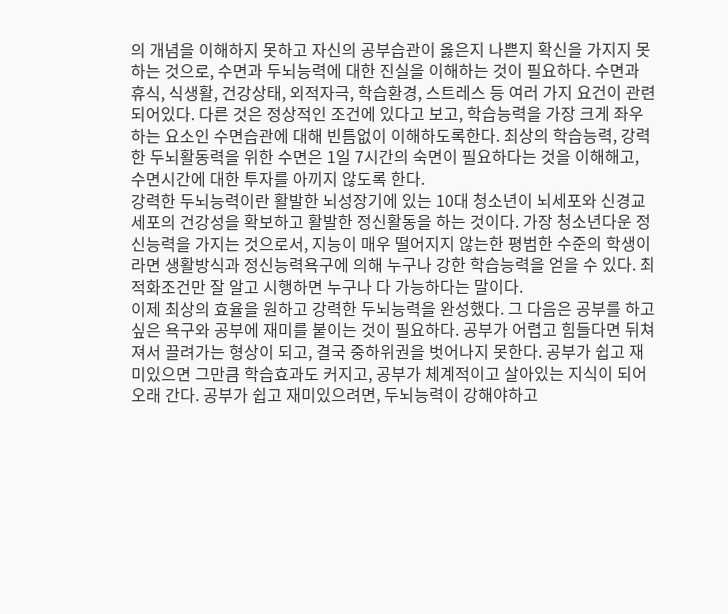의 개념을 이해하지 못하고 자신의 공부습관이 옳은지 나쁜지 확신을 가지지 못하는 것으로, 수면과 두뇌능력에 대한 진실을 이해하는 것이 필요하다. 수면과 휴식, 식생활, 건강상태, 외적자극, 학습환경, 스트레스 등 여러 가지 요건이 관련되어있다. 다른 것은 정상적인 조건에 있다고 보고, 학습능력을 가장 크게 좌우하는 요소인 수면습관에 대해 빈틈없이 이해하도록한다. 최상의 학습능력, 강력한 두뇌활동력을 위한 수면은 1일 7시간의 숙면이 필요하다는 것을 이해해고, 수면시간에 대한 투자를 아끼지 않도록 한다.
강력한 두뇌능력이란 활발한 뇌성장기에 있는 10대 청소년이 뇌세포와 신경교세포의 건강성을 확보하고 활발한 정신활동을 하는 것이다. 가장 청소년다운 정신능력을 가지는 것으로서, 지능이 매우 떨어지지 않는한 평범한 수준의 학생이라면 생활방식과 정신능력욕구에 의해 누구나 강한 학습능력을 얻을 수 있다. 최적화조건만 잘 알고 시행하면 누구나 다 가능하다는 말이다.
이제 최상의 효율을 원하고 강력한 두뇌능력을 완성했다. 그 다음은 공부를 하고싶은 욕구와 공부에 재미를 붙이는 것이 필요하다. 공부가 어렵고 힘들다면 뒤쳐져서 끌려가는 형상이 되고, 결국 중하위권을 벗어나지 못한다. 공부가 쉽고 재미있으면 그만큼 학습효과도 커지고, 공부가 체계적이고 살아있는 지식이 되어 오래 간다. 공부가 쉽고 재미있으려면, 두뇌능력이 강해야하고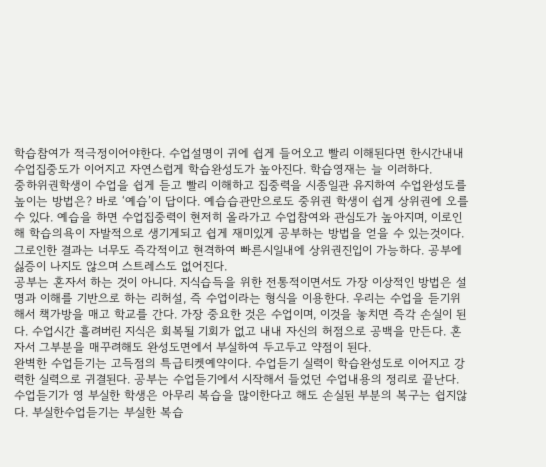학습참여가 적극정이어야한다. 수업설명이 귀에 쉽게 들어오고 빨리 이해된다면 한시간내내 수업집중도가 이어지고 자연스럽게 학습완성도가 높아진다. 학습영재는 늘 이러하다.
중하위권학생이 수업을 쉽게 듣고 빨리 이해하고 집중력을 시종일관 유지하여 수업완성도를 높이는 방법은? 바로 ‘예습’이 답이다. 예습습관만으로도 중위권 학생이 쉽게 상위권에 오를수 있다. 예습을 하면 수업집중력이 현저히 올라가고 수업참여와 관심도가 높아지며, 이로인해 학습의욕이 자발적으로 생기게되고 쉽게 재미있게 공부하는 방법을 얻을 수 있는것이다. 그로인한 결과는 너무도 즉각적이고 현격하여 빠른시일내에 상위권진입이 가능하다. 공부에 싫증이 나지도 않으며 스트레스도 없어진다.
공부는 혼자서 하는 것이 아니다. 지식습득을 위한 전통적이면서도 가장 이상적인 방법은 설명과 이해를 기반으로 하는 리허설, 즉 수업이라는 형식을 이용한다. 우리는 수업을 듣기위해서 책가방을 매고 학교를 간다. 가장 중요한 것은 수업이며, 이것을 놓치면 즉각 손실이 된다. 수업시간 흘려버린 지식은 회복될 기회가 없고 내내 자신의 허점으로 공백을 만든다. 혼자서 그부분을 매꾸려해도 완성도면에서 부실하여 두고두고 약점이 된다.
완벽한 수업듣기는 고득점의 특급티켓예약이다. 수업듣기 실력이 학습완성도로 이어지고 강력한 실력으로 귀결된다. 공부는 수업듣기에서 시작해서 들었던 수업내용의 정리로 끝난다. 수업듣기가 영 부실한 학생은 아무리 복습을 많이한다고 해도 손실된 부분의 복구는 쉽지않다. 부실한수업듣기는 부실한 복습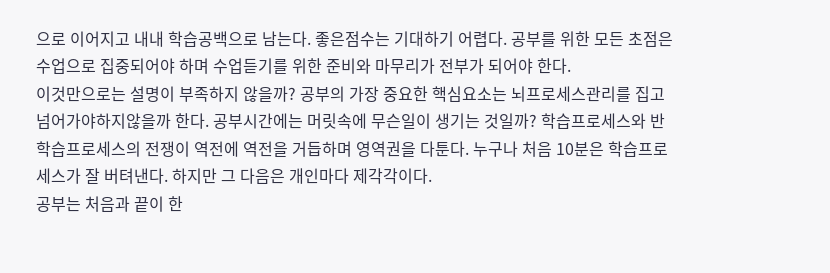으로 이어지고 내내 학습공백으로 남는다. 좋은점수는 기대하기 어렵다. 공부를 위한 모든 초점은 수업으로 집중되어야 하며 수업듣기를 위한 준비와 마무리가 전부가 되어야 한다.
이것만으로는 설명이 부족하지 않을까? 공부의 가장 중요한 핵심요소는 뇌프로세스관리를 집고넘어가야하지않을까 한다. 공부시간에는 머릿속에 무슨일이 생기는 것일까? 학습프로세스와 반학습프로세스의 전쟁이 역전에 역전을 거듭하며 영역권을 다툰다. 누구나 처음 10분은 학습프로세스가 잘 버텨낸다. 하지만 그 다음은 개인마다 제각각이다.
공부는 처음과 끝이 한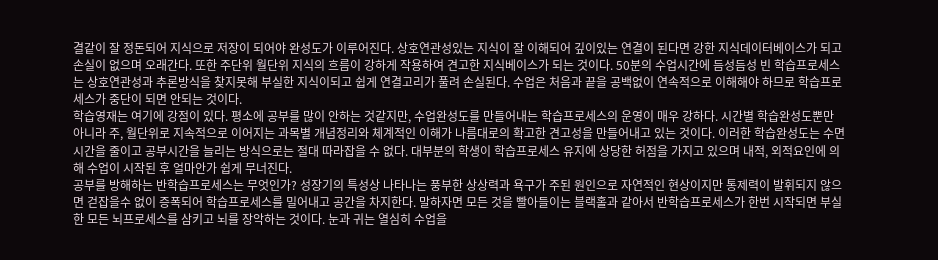결같이 잘 정돈되어 지식으로 저장이 되어야 완성도가 이루어진다. 상호연관성있는 지식이 잘 이해되어 깊이있는 연결이 된다면 강한 지식데이터베이스가 되고 손실이 없으며 오래간다. 또한 주단위 월단위 지식의 흐름이 강하게 작용하여 견고한 지식베이스가 되는 것이다. 50분의 수업시간에 듬성듬성 빈 학습프로세스는 상호연관성과 추론방식을 찾지못해 부실한 지식이되고 쉽게 연결고리가 풀려 손실된다. 수업은 처음과 끝을 공백없이 연속적으로 이해해야 하므로 학습프로세스가 중단이 되면 안되는 것이다.
학습영재는 여기에 강점이 있다. 평소에 공부를 많이 안하는 것같지만, 수업완성도를 만들어내는 학습프로세스의 운영이 매우 강하다. 시간별 학습완성도뿐만 아니라 주, 월단위로 지속적으로 이어지는 과목별 개념정리와 체계적인 이해가 나름대로의 확고한 견고성을 만들어내고 있는 것이다. 이러한 학습완성도는 수면시간을 줄이고 공부시간을 늘리는 방식으로는 절대 따라잡을 수 없다. 대부분의 학생이 학습프로세스 유지에 상당한 허점을 가지고 있으며 내적, 외적요인에 의해 수업이 시작된 후 얼마안가 쉽게 무너진다.
공부를 방해하는 반학습프로세스는 무엇인가? 성장기의 특성상 나타나는 풍부한 상상력과 욕구가 주된 원인으로 자연적인 현상이지만 통제력이 발휘되지 않으면 걷잡을수 없이 증폭되어 학습프로세스를 밀어내고 공간을 차지한다. 말하자면 모든 것을 빨아들이는 블랙홀과 같아서 반학습프로세스가 한번 시작되면 부실한 모든 뇌프로세스를 삼키고 뇌를 장악하는 것이다. 눈과 귀는 열심히 수업을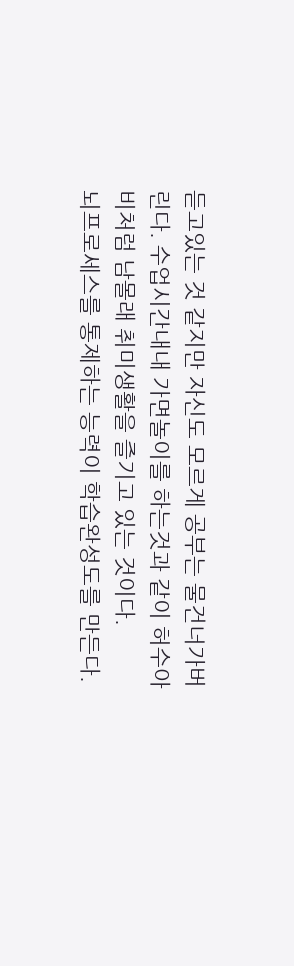듣고있는 것 같지만 자신도 모르게 공부는 물건너가버린다. 수업시간내내 가면놀이를 하는것과 같이 허수아비처럼 남몰래 취미생활을 즐기고 있는 것이다.
뇌프로세스를 통제하는 능력이 학습완성도를 만든다.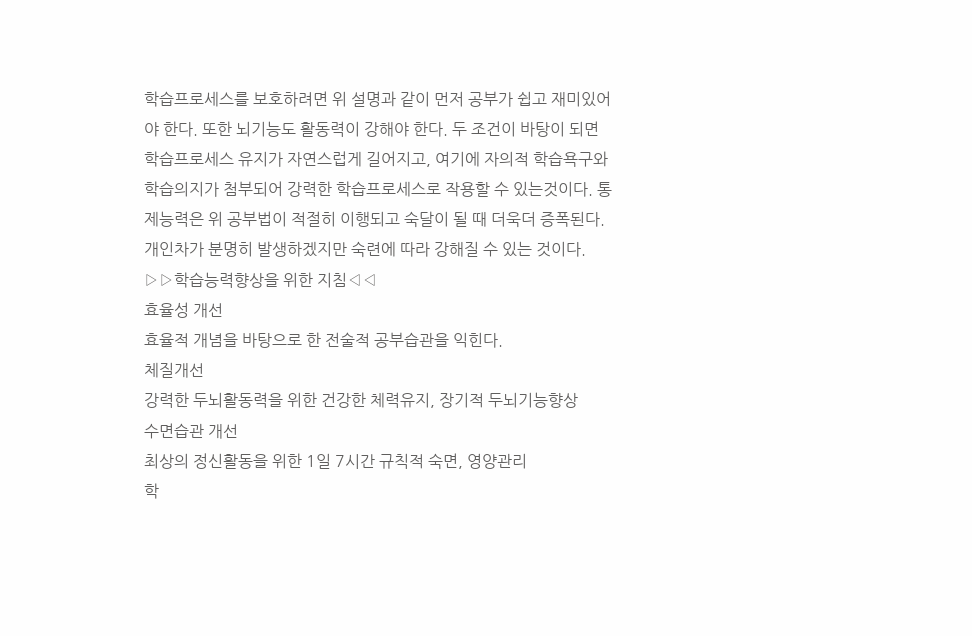학습프로세스를 보호하려면 위 설명과 같이 먼저 공부가 쉽고 재미있어야 한다. 또한 뇌기능도 활동력이 강해야 한다. 두 조건이 바탕이 되면 학습프로세스 유지가 자연스럽게 길어지고, 여기에 자의적 학습욕구와 학습의지가 첨부되어 강력한 학습프로세스로 작용할 수 있는것이다. 통제능력은 위 공부법이 적절히 이행되고 숙달이 될 때 더욱더 증폭된다. 개인차가 분명히 발생하겠지만 숙련에 따라 강해질 수 있는 것이다.
▷▷학습능력향상을 위한 지침◁◁
효율성 개선
효율적 개념을 바탕으로 한 전술적 공부습관을 익힌다.
체질개선
강력한 두뇌활동력을 위한 건강한 체력유지, 장기적 두뇌기능향상
수면습관 개선
최상의 정신활동을 위한 1일 7시간 규칙적 숙면, 영양관리
학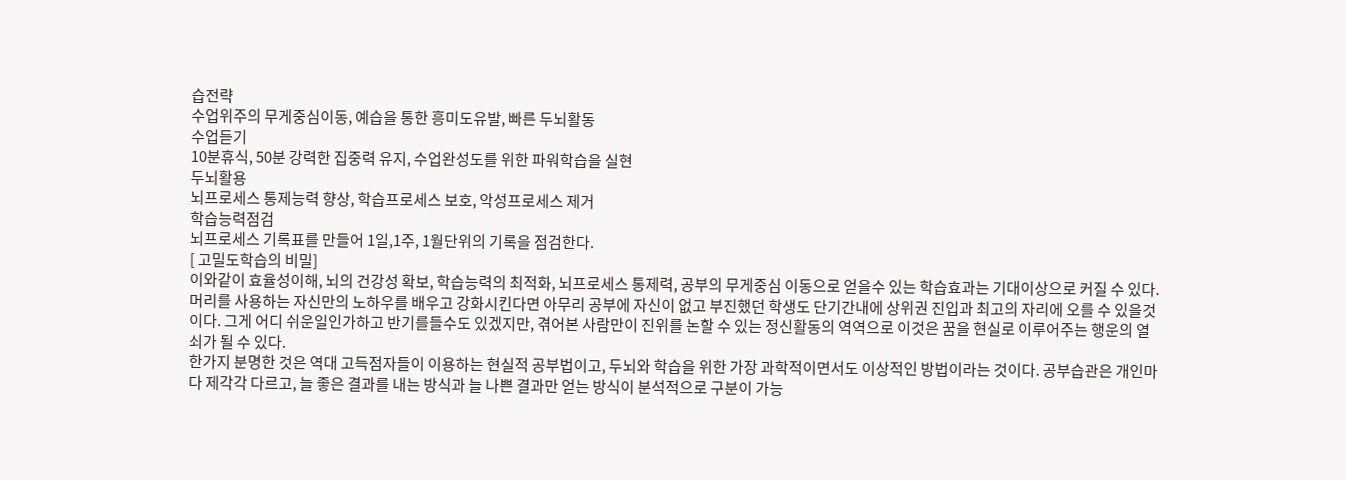습전략
수업위주의 무게중심이동, 예습을 통한 흥미도유발, 빠른 두뇌활동
수업듣기
10분휴식, 50분 강력한 집중력 유지, 수업완성도를 위한 파워학습을 실현
두뇌활용
뇌프로세스 통제능력 향상, 학습프로세스 보호, 악성프로세스 제거
학습능력점검
뇌프로세스 기록표를 만들어 1일,1주, 1월단위의 기록을 점검한다.
[ 고밀도학습의 비밀]
이와같이 효율성이해, 뇌의 건강성 확보, 학습능력의 최적화, 뇌프로세스 통제력, 공부의 무게중심 이동으로 얻을수 있는 학습효과는 기대이상으로 커질 수 있다. 머리를 사용하는 자신만의 노하우를 배우고 강화시킨다면 아무리 공부에 자신이 없고 부진했던 학생도 단기간내에 상위권 진입과 최고의 자리에 오를 수 있을것이다. 그게 어디 쉬운일인가하고 반기를들수도 있겠지만, 겪어본 사람만이 진위를 논할 수 있는 정신활동의 역역으로 이것은 꿈을 현실로 이루어주는 행운의 열쇠가 될 수 있다.
한가지 분명한 것은 역대 고득점자들이 이용하는 현실적 공부법이고, 두뇌와 학습을 위한 가장 과학적이면서도 이상적인 방법이라는 것이다. 공부습관은 개인마다 제각각 다르고, 늘 좋은 결과를 내는 방식과 늘 나쁜 결과만 얻는 방식이 분석적으로 구분이 가능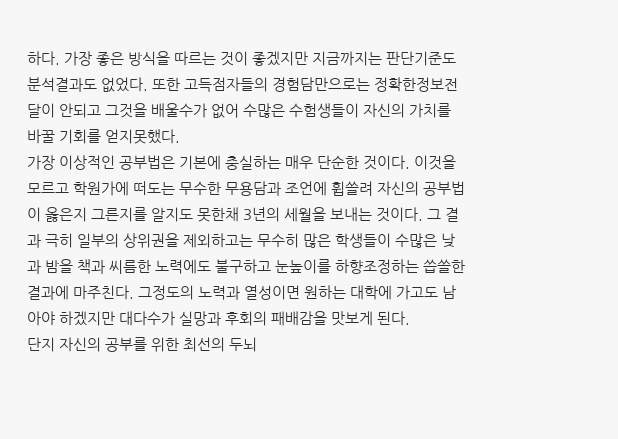하다. 가장 좋은 방식을 따르는 것이 좋겠지만 지금까지는 판단기준도 분석결과도 없었다. 또한 고득점자들의 경험담만으로는 정확한정보전달이 안되고 그것을 배울수가 없어 수많은 수험생들이 자신의 가치를 바꿀 기회를 얻지못했다.
가장 이상적인 공부법은 기본에 충실하는 매우 단순한 것이다. 이것을 모르고 학원가에 떠도는 무수한 무용담과 조언에 휩쓸려 자신의 공부법이 옳은지 그른지를 알지도 못한채 3년의 세월을 보내는 것이다. 그 결과 극히 일부의 상위권을 제외하고는 무수히 많은 학생들이 수많은 낮과 밤을 책과 씨름한 노력에도 불구하고 눈높이를 하향조정하는 씁쓸한 결과에 마주친다. 그정도의 노력과 열성이면 원하는 대학에 가고도 남아야 하겠지만 대다수가 실망과 후회의 패배감을 맛보게 된다.
단지 자신의 공부를 위한 최선의 두뇌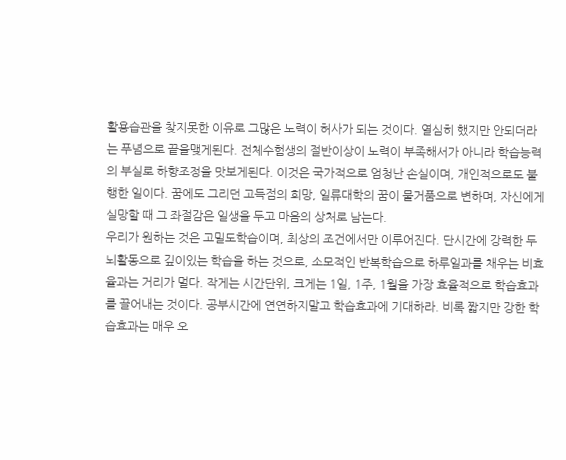활용습관을 찾지못한 이유로 그많은 노력이 허사가 되는 것이다. 열심히 했지만 안되더라는 푸념으로 끝을맺게된다. 전체수험생의 절반이상이 노력이 부족해서가 아니라 학습능력의 부실로 하향조정을 맛보게된다. 이것은 국가적으로 엄청난 손실이며, 개인적으로도 불행한 일이다. 꿈에도 그리던 고득점의 희망, 일류대학의 꿈이 물거품으로 변하며, 자신에게 실망할 때 그 좌절감은 일생을 두고 마음의 상처로 남는다.
우리가 원하는 것은 고밀도학습이며, 최상의 조건에서만 이루어진다. 단시간에 강력한 두뇌활동으로 깊이있는 학습을 하는 것으로, 소모적인 반복학습으로 하루일과를 채우는 비효율과는 거리가 멀다. 작게는 시간단위, 크게는 1일, 1주, 1월을 가장 효율적으로 학습효과를 끌어내는 것이다. 공부시간에 연연하지말고 학습효과에 기대하라. 비록 짧지만 강한 학습효과는 매우 오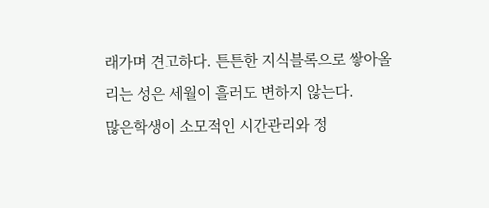래가며 견고하다. 튼튼한 지식블록으로 쌓아올리는 성은 세월이 흘러도 변하지 않는다.
많은학생이 소모적인 시간관리와 정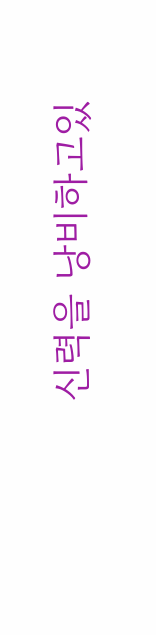신력을 낭비하고있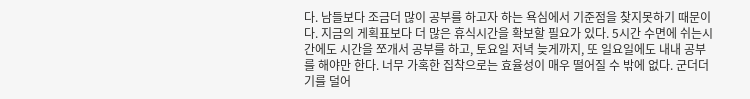다. 남들보다 조금더 많이 공부를 하고자 하는 욕심에서 기준점을 찾지못하기 때문이다. 지금의 게획표보다 더 많은 휴식시간을 확보할 필요가 있다. 5시간 수면에 쉬는시간에도 시간을 쪼개서 공부를 하고, 토요일 저녁 늦게까지, 또 일요일에도 내내 공부를 해야만 한다. 너무 가혹한 집착으로는 효율성이 매우 떨어질 수 밖에 없다. 군더더기를 덜어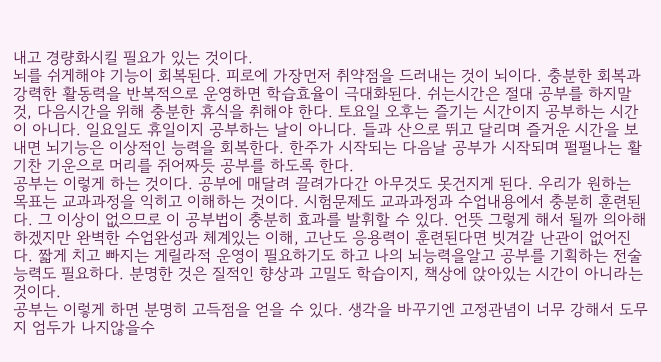내고 경량화시킬 필요가 있는 것이다.
뇌를 쉬게해야 기능이 회복된다. 피로에 가장먼저 취약점을 드러내는 것이 뇌이다. 충분한 회복과 강력한 활동력을 반복적으로 운영하면 학습효율이 극대화된다. 쉬는시간은 절대 공부를 하지말것, 다음시간을 위해 충분한 휴식을 취해야 한다. 토요일 오후는 즐기는 시간이지 공부하는 시간이 아니다. 일요일도 휴일이지 공부하는 날이 아니다. 들과 산으로 뛰고 달리며 즐거운 시간을 보내면 뇌기능은 이상적인 능력을 회복한다. 한주가 시작되는 다음날 공부가 시작되며 펄펄나는 활기찬 기운으로 머리를 쥐어짜듯 공부를 하도록 한다.
공부는 이렇게 하는 것이다. 공부에 매달려 끌려가다간 아무것도 못건지게 된다. 우리가 원하는 목표는 교과과정을 익히고 이해하는 것이다. 시험문제도 교과과정과 수업내용에서 충분히 훈련된다. 그 이상이 없으므로 이 공부법이 충분히 효과를 발휘할 수 있다. 언뜻 그렇게 해서 될까 의아해 하겠지만 완벽한 수업완성과 체계있는 이해, 고난도 응용력이 훈련된다면 빗겨갈 난관이 없어진다. 짧게 치고 빠지는 게릴라적 운영이 필요하기도 하고 나의 뇌능력을알고 공부를 기획하는 전술능력도 필요하다. 분명한 것은 질적인 향상과 고밀도 학습이지, 책상에 앉아있는 시간이 아니라는 것이다.
공부는 이렇게 하면 분명히 고득점을 얻을 수 있다. 생각을 바꾸기엔 고정관념이 너무 강해서 도무지 엄두가 나지않을수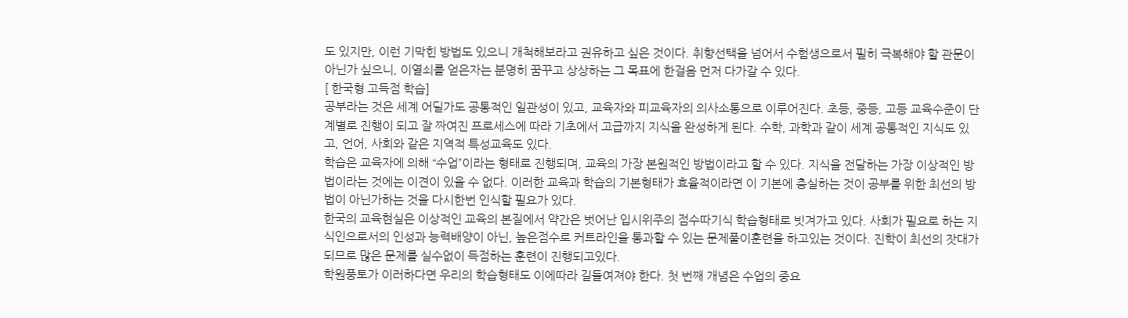도 있지만, 이런 기막힌 방법도 있으니 개척해보라고 권유하고 싶은 것이다. 취향선택을 넘어서 수험생으로서 필히 극복해야 할 관문이 아닌가 싶으니, 이열쇠를 얻은자는 분명히 꿈꾸고 상상하는 그 목표에 한걸음 먼저 다가갈 수 있다.
[ 한국형 고득점 학습]
공부라는 것은 세계 어딜가도 공통적인 일관성이 있고, 교육자와 피교육자의 의사소통으로 이루어진다. 초등, 중등, 고등 교육수준이 단계별로 진행이 되고 잘 짜여진 프로세스에 따라 기초에서 고급까지 지식을 완성하게 된다. 수학, 과학과 같이 세계 공통적인 지식도 있고, 언어, 사회와 같은 지역적 특성교육도 있다.
학습은 교육자에 의해 “수업”이라는 형태로 진행되며, 교육의 가장 본원적인 방법이라고 할 수 있다. 지식을 전달하는 가장 이상적인 방법이라는 것에는 이견이 있을 수 없다. 이러한 교육과 학습의 기본형태가 효율적이라면 이 기본에 충실하는 것이 공부를 위한 최선의 방법이 아닌가하는 것을 다시한번 인식할 필요가 있다.
한국의 교육현실은 이상적인 교육의 본질에서 약간은 벗어난 입시위주의 점수따기식 학습형태로 빗겨가고 있다. 사회가 필요로 하는 지식인으로서의 인성과 능력배양이 아닌, 높은점수로 커트라인을 통과할 수 있는 문제풀이훈련을 하고있는 것이다. 진학이 최선의 잣대가 되므로 많은 문제를 실수없이 득점하는 훈련이 진행되고있다.
학원풍토가 이러하다면 우리의 학습형태도 이에따라 길들여져야 한다. 첫 번째 개념은 수업의 중요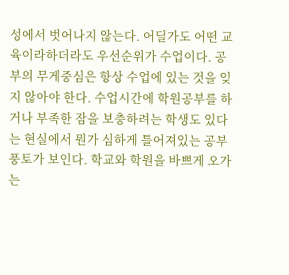성에서 벗어나지 않는다. 어딜가도 어떤 교육이라하더라도 우선순위가 수업이다. 공부의 무게중심은 항상 수업에 있는 것을 잊지 않아야 한다. 수업시간에 학원공부를 하거나 부족한 잠을 보충하려는 학생도 있다는 현실에서 뭔가 심하게 틀어져있는 공부풍토가 보인다. 학교와 학원을 바쁘게 오가는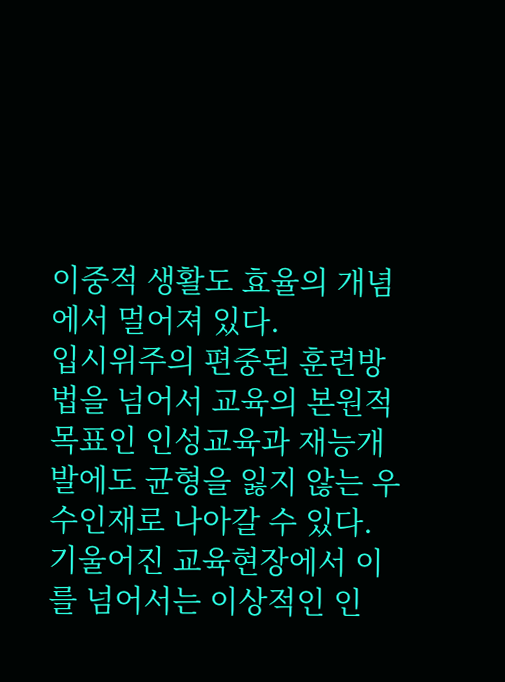이중적 생활도 효율의 개념에서 멀어져 있다.
입시위주의 편중된 훈련방법을 넘어서 교육의 본원적 목표인 인성교육과 재능개발에도 균형을 잃지 않는 우수인재로 나아갈 수 있다. 기울어진 교육현장에서 이를 넘어서는 이상적인 인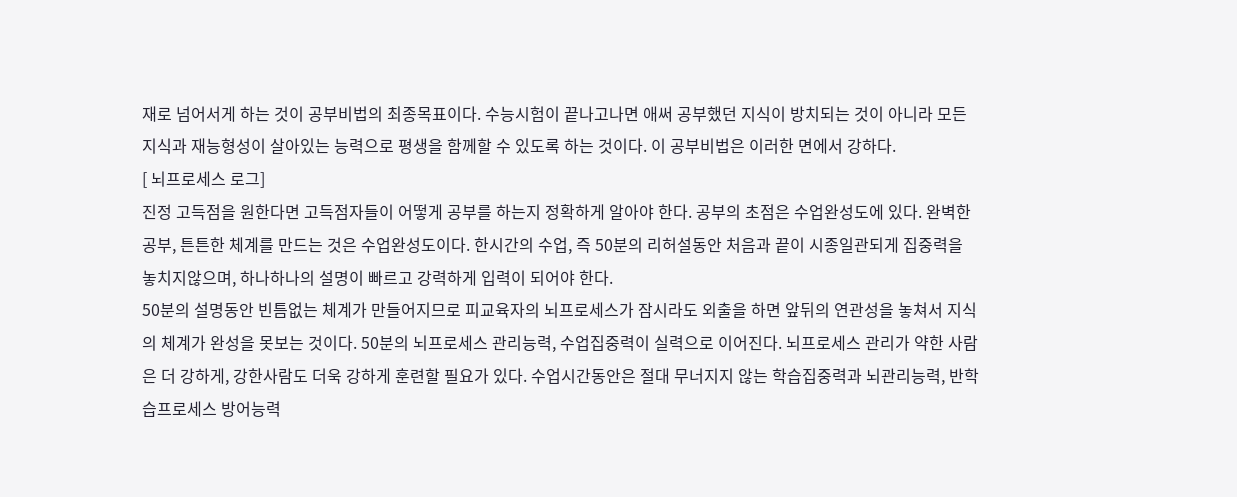재로 넘어서게 하는 것이 공부비법의 최종목표이다. 수능시험이 끝나고나면 애써 공부했던 지식이 방치되는 것이 아니라 모든 지식과 재능형성이 살아있는 능력으로 평생을 함께할 수 있도록 하는 것이다. 이 공부비법은 이러한 면에서 강하다.
[ 뇌프로세스 로그]
진정 고득점을 원한다면 고득점자들이 어떻게 공부를 하는지 정확하게 알아야 한다. 공부의 초점은 수업완성도에 있다. 완벽한 공부, 튼튼한 체계를 만드는 것은 수업완성도이다. 한시간의 수업, 즉 50분의 리허설동안 처음과 끝이 시종일관되게 집중력을 놓치지않으며, 하나하나의 설명이 빠르고 강력하게 입력이 되어야 한다.
50분의 설명동안 빈틈없는 체계가 만들어지므로 피교육자의 뇌프로세스가 잠시라도 외출을 하면 앞뒤의 연관성을 놓쳐서 지식의 체계가 완성을 못보는 것이다. 50분의 뇌프로세스 관리능력, 수업집중력이 실력으로 이어진다. 뇌프로세스 관리가 약한 사람은 더 강하게, 강한사람도 더욱 강하게 훈련할 필요가 있다. 수업시간동안은 절대 무너지지 않는 학습집중력과 뇌관리능력, 반학습프로세스 방어능력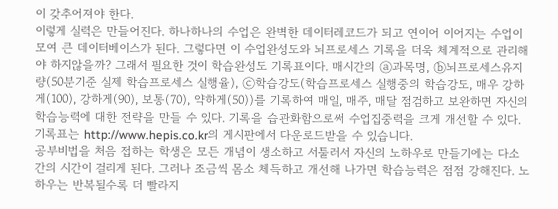이 갖추어져야 한다.
이렇게 실력은 만들어진다. 하나하나의 수업은 완벽한 데이터레코드가 되고 연이어 이어지는 수업이 모여 큰 데이터베이스가 된다. 그렇다면 이 수업완성도와 뇌프로세스 기록을 더욱 체계적으로 관리해야 하지않을까? 그래서 필요한 것이 학습완성도 기록표이다. 매시간의 ⓐ과목명, ⓑ뇌프로세스유지량(50분기준 실제 학습프로세스 실행율), ⓒ학습강도(학습프로세스 실행중의 학습강도, 매우 강하게(100), 강하게(90), 보통(70), 약하게(50))를 기록하여 매일, 매주, 매달 점검하고 보완하면 자신의 학습능력에 대한 전략을 만들 수 있다. 기록을 습관화함으로써 수업집중력을 크게 개선할 수 있다.
기록표는 http://www.hepis.co.kr의 게시판에서 다운로드받을 수 있습니다.
공부비법을 처음 접하는 학생은 모든 개념이 생소하고 서툴러서 자신의 노하우로 만들기에는 다소간의 시간이 걸리게 된다. 그러나 조금씩 몸소 체득하고 개선해 나가면 학습능력은 점점 강해진다. 노하우는 반복될수록 더 빨라지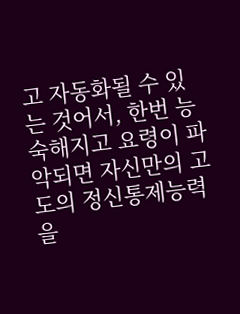고 자동화될 수 있는 것어서, 한번 능숙해지고 요령이 파악되면 자신만의 고도의 정신통제능력을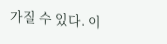가질 수 있다. 이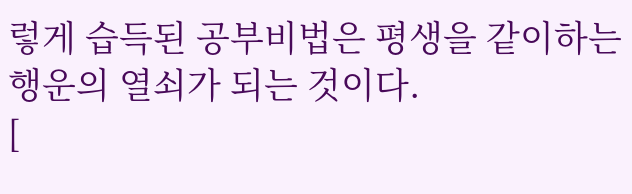렇게 습득된 공부비법은 평생을 같이하는 행운의 열쇠가 되는 것이다.
[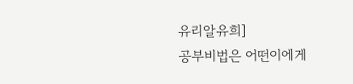유리알유희]
공부비법은 어떤이에게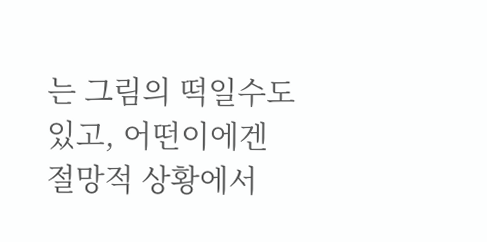는 그림의 떡일수도있고, 어떤이에겐 절망적 상황에서